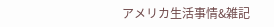アメリカ生活事情&雑記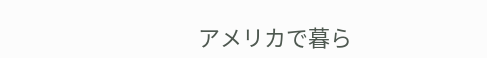アメリカで暮ら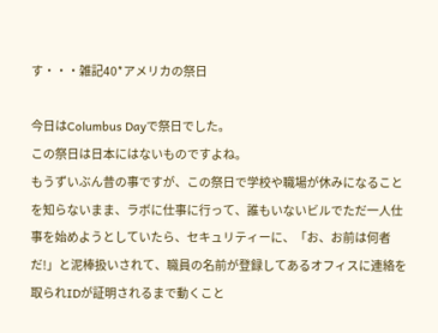す・・・雑記40*アメリカの祭日

今日はColumbus Dayで祭日でした。
この祭日は日本にはないものですよね。
もうずいぶん昔の事ですが、この祭日で学校や職場が休みになることを知らないまま、ラボに仕事に行って、誰もいないビルでただ一人仕事を始めようとしていたら、セキュリティーに、「お、お前は何者だ!」と泥棒扱いされて、職員の名前が登録してあるオフィスに連絡を取られIDが証明されるまで動くこと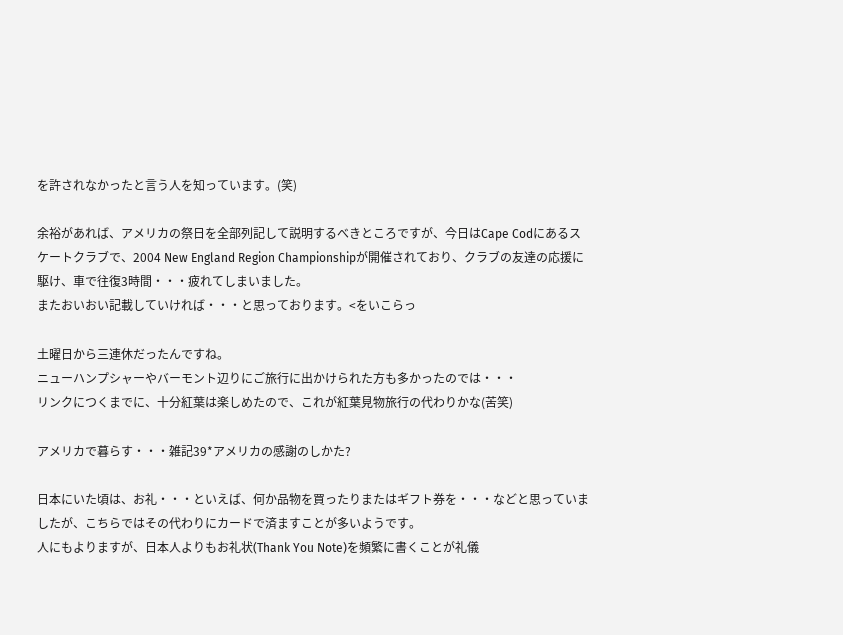を許されなかったと言う人を知っています。(笑)

余裕があれば、アメリカの祭日を全部列記して説明するべきところですが、今日はCape Codにあるスケートクラブで、2004 New England Region Championshipが開催されており、クラブの友達の応援に駆け、車で往復3時間・・・疲れてしまいました。
またおいおい記載していければ・・・と思っております。<をいこらっ

土曜日から三連休だったんですね。
ニューハンプシャーやバーモント辺りにご旅行に出かけられた方も多かったのでは・・・
リンクにつくまでに、十分紅葉は楽しめたので、これが紅葉見物旅行の代わりかな(苦笑)

アメリカで暮らす・・・雑記39*アメリカの感謝のしかた?

日本にいた頃は、お礼・・・といえば、何か品物を買ったりまたはギフト券を・・・などと思っていましたが、こちらではその代わりにカードで済ますことが多いようです。
人にもよりますが、日本人よりもお礼状(Thank You Note)を頻繁に書くことが礼儀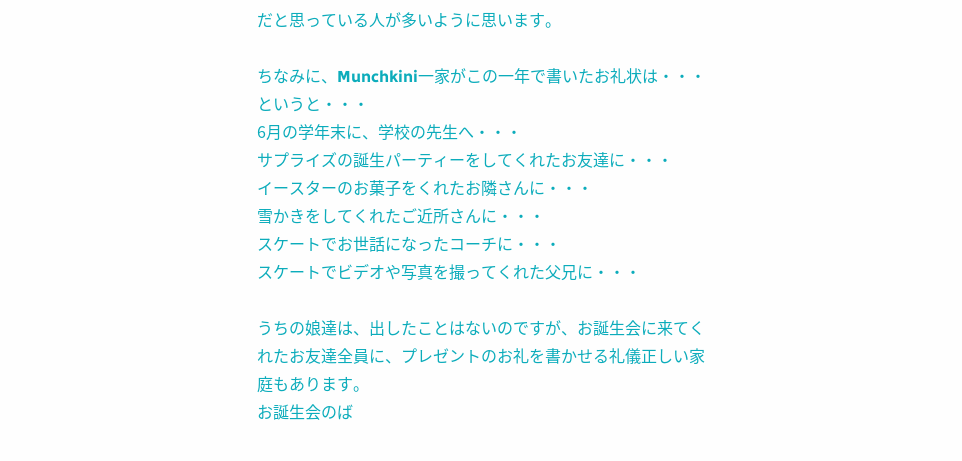だと思っている人が多いように思います。

ちなみに、Munchkini一家がこの一年で書いたお礼状は・・・というと・・・
6月の学年末に、学校の先生へ・・・
サプライズの誕生パーティーをしてくれたお友達に・・・
イースターのお菓子をくれたお隣さんに・・・
雪かきをしてくれたご近所さんに・・・
スケートでお世話になったコーチに・・・
スケートでビデオや写真を撮ってくれた父兄に・・・

うちの娘達は、出したことはないのですが、お誕生会に来てくれたお友達全員に、プレゼントのお礼を書かせる礼儀正しい家庭もあります。
お誕生会のば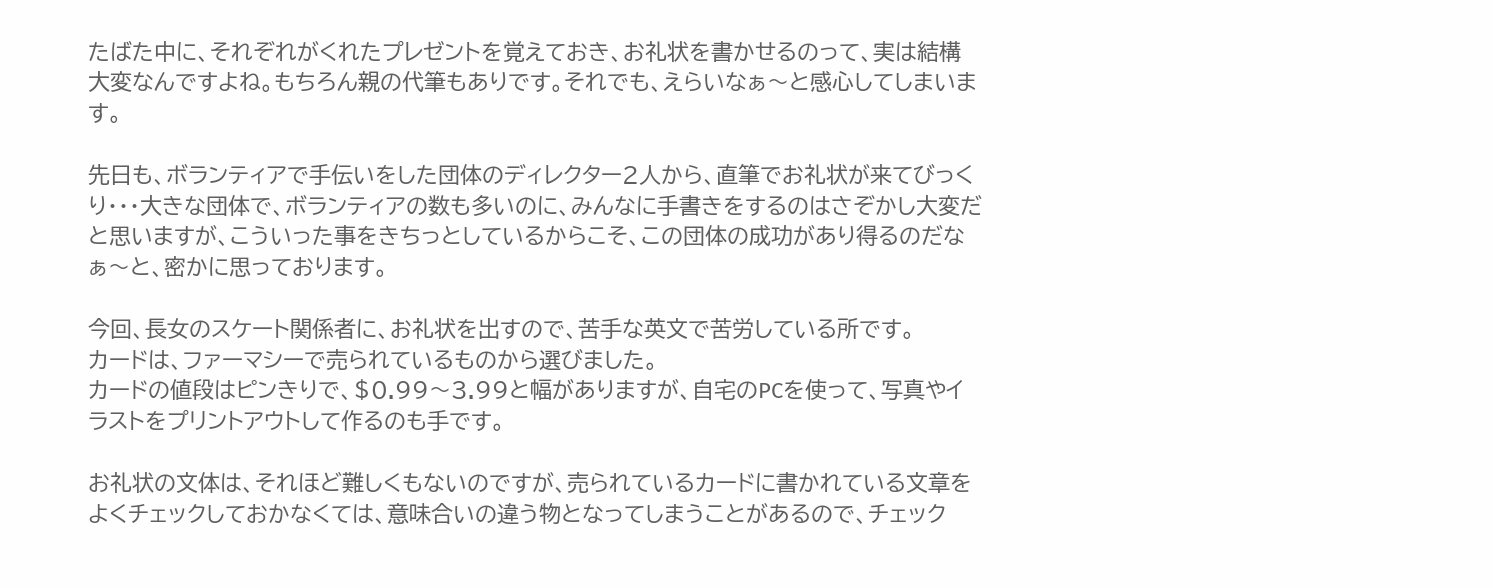たばた中に、それぞれがくれたプレゼントを覚えておき、お礼状を書かせるのって、実は結構大変なんですよね。もちろん親の代筆もありです。それでも、えらいなぁ〜と感心してしまいます。

先日も、ボランティアで手伝いをした団体のディレクター2人から、直筆でお礼状が来てびっくり・・・大きな団体で、ボランティアの数も多いのに、みんなに手書きをするのはさぞかし大変だと思いますが、こういった事をきちっとしているからこそ、この団体の成功があり得るのだなぁ〜と、密かに思っております。

今回、長女のスケート関係者に、お礼状を出すので、苦手な英文で苦労している所です。
カードは、ファーマシーで売られているものから選びました。
カードの値段はピンきりで、$0.99〜3.99と幅がありますが、自宅のPCを使って、写真やイラストをプリントアウトして作るのも手です。

お礼状の文体は、それほど難しくもないのですが、売られているカードに書かれている文章をよくチェックしておかなくては、意味合いの違う物となってしまうことがあるので、チェック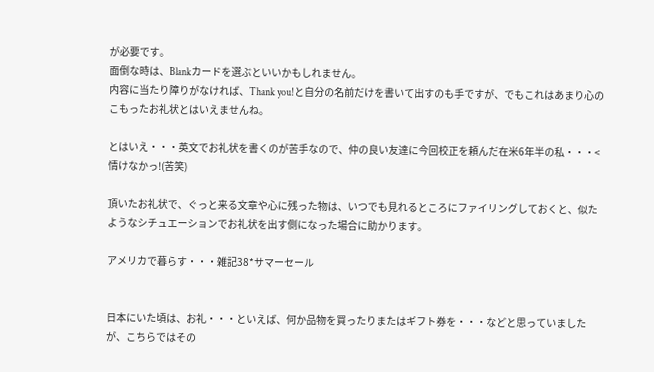が必要です。
面倒な時は、Blankカードを選ぶといいかもしれません。
内容に当たり障りがなければ、Thank you!と自分の名前だけを書いて出すのも手ですが、でもこれはあまり心のこもったお礼状とはいえませんね。

とはいえ・・・英文でお礼状を書くのが苦手なので、仲の良い友達に今回校正を頼んだ在米6年半の私・・・<情けなかっ!(苦笑)

頂いたお礼状で、ぐっと来る文章や心に残った物は、いつでも見れるところにファイリングしておくと、似たようなシチュエーションでお礼状を出す側になった場合に助かります。

アメリカで暮らす・・・雑記38*サマーセール


日本にいた頃は、お礼・・・といえば、何か品物を買ったりまたはギフト券を・・・などと思っていましたが、こちらではその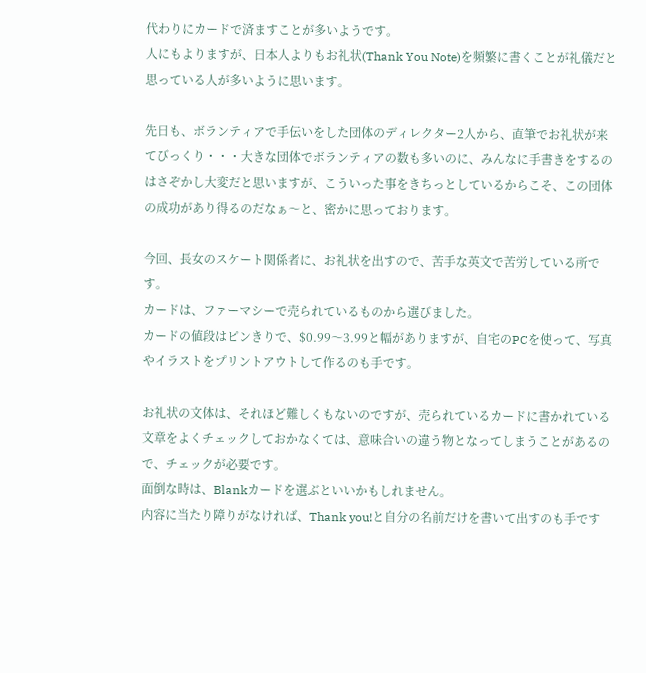代わりにカードで済ますことが多いようです。
人にもよりますが、日本人よりもお礼状(Thank You Note)を頻繁に書くことが礼儀だと思っている人が多いように思います。

先日も、ボランティアで手伝いをした団体のディレクター2人から、直筆でお礼状が来てびっくり・・・大きな団体でボランティアの数も多いのに、みんなに手書きをするのはさぞかし大変だと思いますが、こういった事をきちっとしているからこそ、この団体の成功があり得るのだなぁ〜と、密かに思っております。

今回、長女のスケート関係者に、お礼状を出すので、苦手な英文で苦労している所です。
カードは、ファーマシーで売られているものから選びました。
カードの値段はピンきりで、$0.99〜3.99と幅がありますが、自宅のPCを使って、写真やイラストをプリントアウトして作るのも手です。

お礼状の文体は、それほど難しくもないのですが、売られているカードに書かれている文章をよくチェックしておかなくては、意味合いの違う物となってしまうことがあるので、チェックが必要です。
面倒な時は、Blankカードを選ぶといいかもしれません。
内容に当たり障りがなければ、Thank you!と自分の名前だけを書いて出すのも手です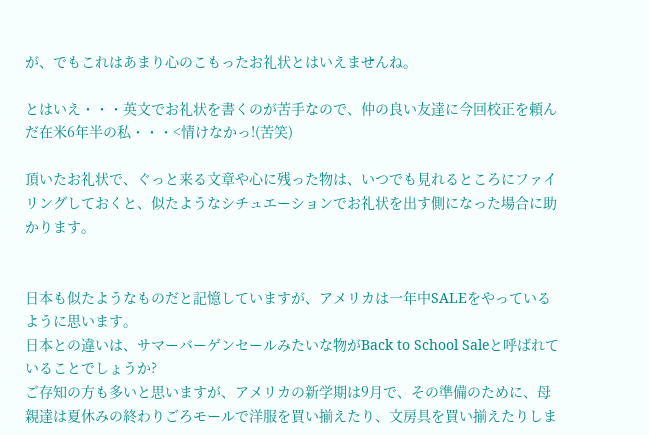が、でもこれはあまり心のこもったお礼状とはいえませんね。

とはいえ・・・英文でお礼状を書くのが苦手なので、仲の良い友達に今回校正を頼んだ在米6年半の私・・・<情けなかっ!(苦笑)

頂いたお礼状で、ぐっと来る文章や心に残った物は、いつでも見れるところにファイリングしておくと、似たようなシチュエーションでお礼状を出す側になった場合に助かります。


日本も似たようなものだと記憶していますが、アメリカは一年中SALEをやっているように思います。
日本との違いは、サマーバーゲンセールみたいな物がBack to School Saleと呼ばれていることでしょうか?
ご存知の方も多いと思いますが、アメリカの新学期は9月で、その準備のために、母親達は夏休みの終わりごろモールで洋服を買い揃えたり、文房具を買い揃えたりしま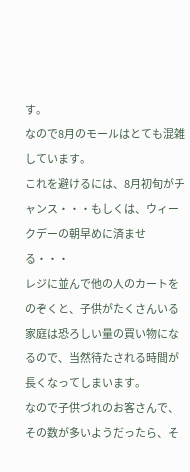す。
なので8月のモールはとても混雑しています。
これを避けるには、8月初旬がチャンス・・・もしくは、ウィークデーの朝早めに済ませる・・・
レジに並んで他の人のカートをのぞくと、子供がたくさんいる家庭は恐ろしい量の買い物になるので、当然待たされる時間が長くなってしまいます。
なので子供づれのお客さんで、その数が多いようだったら、そ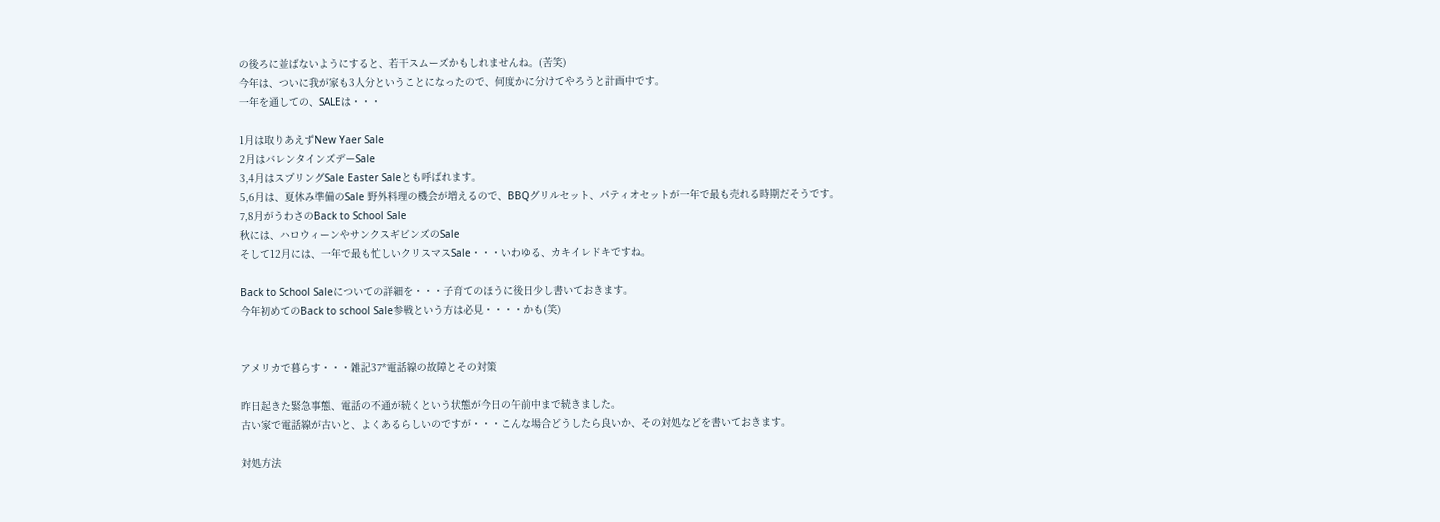の後ろに並ばないようにすると、若干スムーズかもしれませんね。(苦笑)
今年は、ついに我が家も3人分ということになったので、何度かに分けてやろうと計画中です。
一年を通しての、SALEは・・・

1月は取りあえずNew Yaer Sale
2月はバレンタインズデーSale
3,4月はスプリングSale Easter Saleとも呼ばれます。
5,6月は、夏休み準備のSale 野外料理の機会が増えるので、BBQグリルセット、パティオセットが一年で最も売れる時期だそうです。
7,8月がうわさのBack to School Sale
秋には、ハロウィーンやサンクスギビンズのSale
そして12月には、一年で最も忙しいクリスマスSale・・・いわゆる、カキイレドキですね。

Back to School Saleについての詳細を・・・子育てのほうに後日少し書いておきます。
今年初めてのBack to school Sale参戦という方は必見・・・・かも(笑)


アメリカで暮らす・・・雑記37*電話線の故障とその対策

昨日起きた緊急事態、電話の不通が続くという状態が今日の午前中まで続きました。
古い家で電話線が古いと、よくあるらしいのですが・・・こんな場合どうしたら良いか、その対処などを書いておきます。

対処方法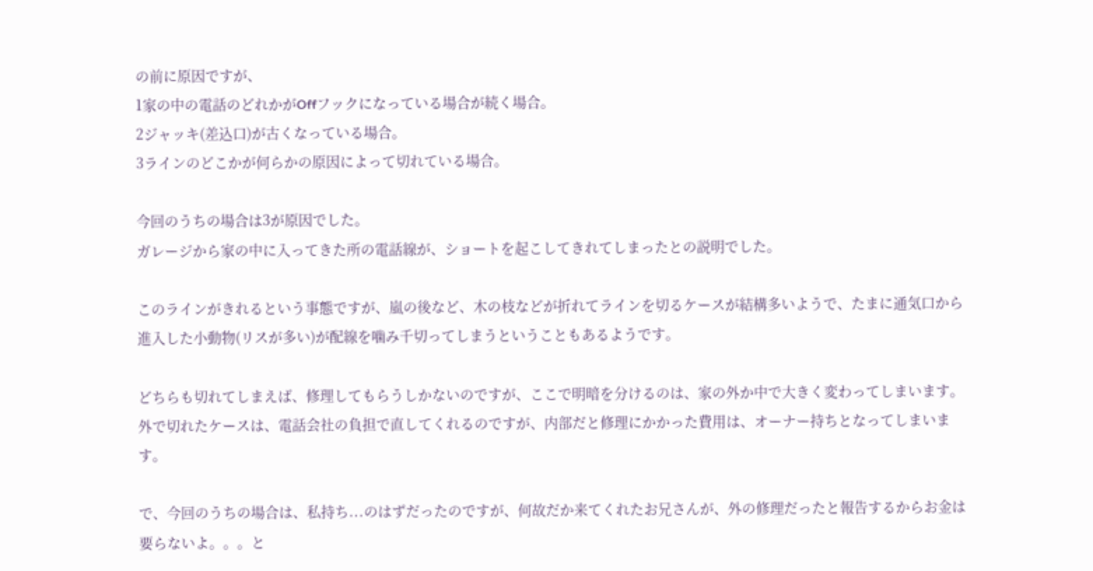の前に原因ですが、
1家の中の電話のどれかがOffフックになっている場合が続く場合。
2ジャッキ(差込口)が古くなっている場合。
3ラインのどこかが何らかの原因によって切れている場合。

今回のうちの場合は3が原因でした。
ガレージから家の中に入ってきた所の電話線が、ショートを起こしてきれてしまったとの説明でした。

このラインがきれるという事態ですが、嵐の後など、木の枝などが折れてラインを切るケースが結構多いようで、たまに通気口から進入した小動物(リスが多い)が配線を噛み千切ってしまうということもあるようです。

どちらも切れてしまえば、修理してもらうしかないのですが、ここで明暗を分けるのは、家の外か中で大きく変わってしまいます。
外で切れたケースは、電話会社の負担で直してくれるのですが、内部だと修理にかかった費用は、オーナー持ちとなってしまいます。

で、今回のうちの場合は、私持ち...のはずだったのですが、何故だか来てくれたお兄さんが、外の修理だったと報告するからお金は要らないよ。。。と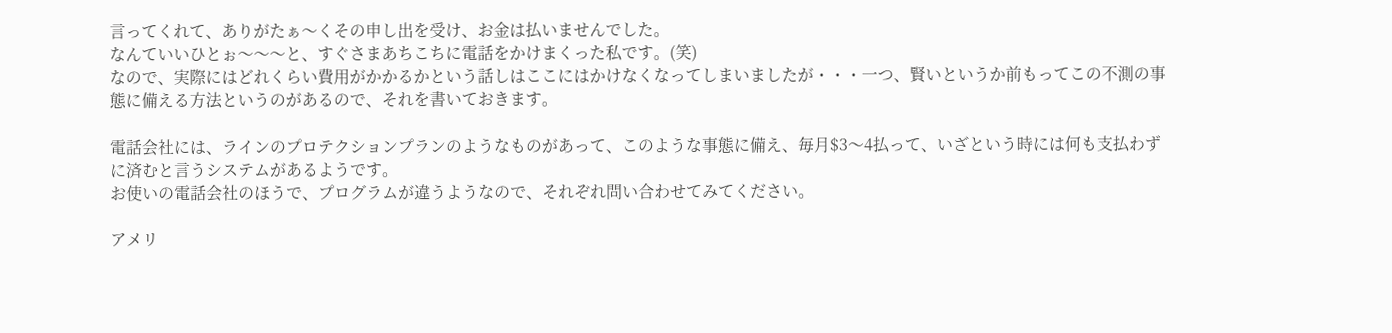言ってくれて、ありがたぁ〜くその申し出を受け、お金は払いませんでした。
なんていいひとぉ〜〜〜と、すぐさまあちこちに電話をかけまくった私です。(笑)
なので、実際にはどれくらい費用がかかるかという話しはここにはかけなくなってしまいましたが・・・一つ、賢いというか前もってこの不測の事態に備える方法というのがあるので、それを書いておきます。

電話会社には、ラインのプロテクションプランのようなものがあって、このような事態に備え、毎月$3〜4払って、いざという時には何も支払わずに済むと言うシステムがあるようです。
お使いの電話会社のほうで、プログラムが違うようなので、それぞれ問い合わせてみてください。

アメリ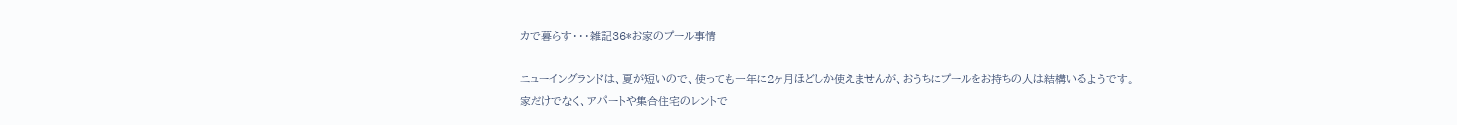カで暮らす・・・雑記36*お家のプール事情

ニューイングランドは、夏が短いので、使っても一年に2ヶ月ほどしか使えませんが、おうちにプールをお持ちの人は結構いるようです。
家だけでなく、アパートや集合住宅のレントで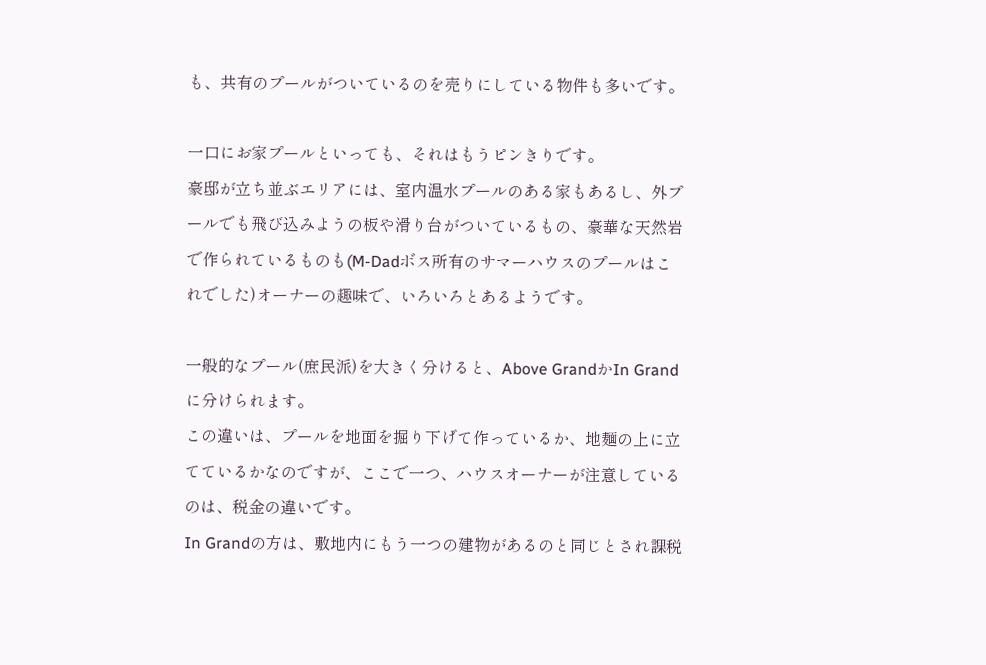も、共有のプールがついているのを売りにしている物件も多いです。

一口にお家プールといっても、それはもうピンきりです。
豪邸が立ち並ぶエリアには、室内温水プールのある家もあるし、外プールでも飛び込みようの板や滑り台がついているもの、豪華な天然岩で作られているものも(M-Dadボス所有のサマーハウスのプールはこれでした)オーナーの趣味で、いろいろとあるようです。

一般的なプール(庶民派)を大きく分けると、Above GrandかIn Grandに分けられます。
この違いは、プールを地面を掘り下げて作っているか、地麺の上に立てているかなのですが、ここで一つ、ハウスオーナーが注意しているのは、税金の違いです。
In Grandの方は、敷地内にもう一つの建物があるのと同じとされ課税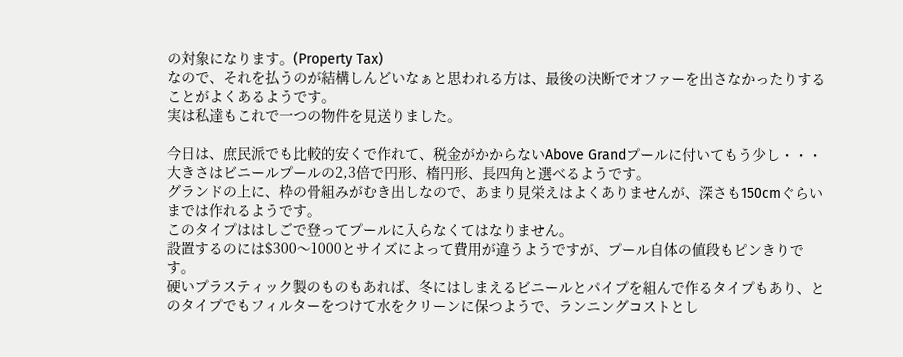の対象になります。(Property Tax)
なので、それを払うのが結構しんどいなぁと思われる方は、最後の決断でオファーを出さなかったりすることがよくあるようです。
実は私達もこれで一つの物件を見送りました。

今日は、庶民派でも比較的安くで作れて、税金がかからないAbove Grandプールに付いてもう少し・・・
大きさはビニールプールの2,3倍で円形、楕円形、長四角と選べるようです。
グランドの上に、枠の骨組みがむき出しなので、あまり見栄えはよくありませんが、深さも150cmぐらいまでは作れるようです。
このタイプははしごで登ってプールに入らなくてはなりません。
設置するのには$300〜1000とサイズによって費用が違うようですが、プール自体の値段もピンきりです。
硬いプラスティック製のものもあれば、冬にはしまえるビニールとパイプを組んで作るタイプもあり、とのタイプでもフィルターをつけて水をクリーンに保つようで、ランニングコストとし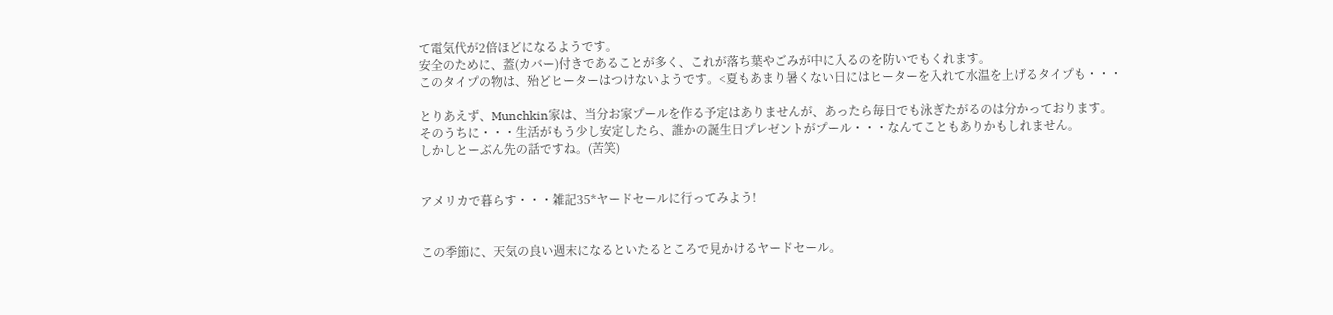て電気代が2倍ほどになるようです。
安全のために、蓋(カバー)付きであることが多く、これが落ち葉やごみが中に入るのを防いでもくれます。
このタイプの物は、殆どヒーターはつけないようです。<夏もあまり暑くない日にはヒーターを入れて水温を上げるタイプも・・・

とりあえず、Munchkin家は、当分お家プールを作る予定はありませんが、あったら毎日でも泳ぎたがるのは分かっております。
そのうちに・・・生活がもう少し安定したら、誰かの誕生日プレゼントがプール・・・なんてこともありかもしれません。
しかしとーぶん先の話ですね。(苦笑)


アメリカで暮らす・・・雑記35*ヤードセールに行ってみよう!


この季節に、天気の良い週末になるといたるところで見かけるヤードセール。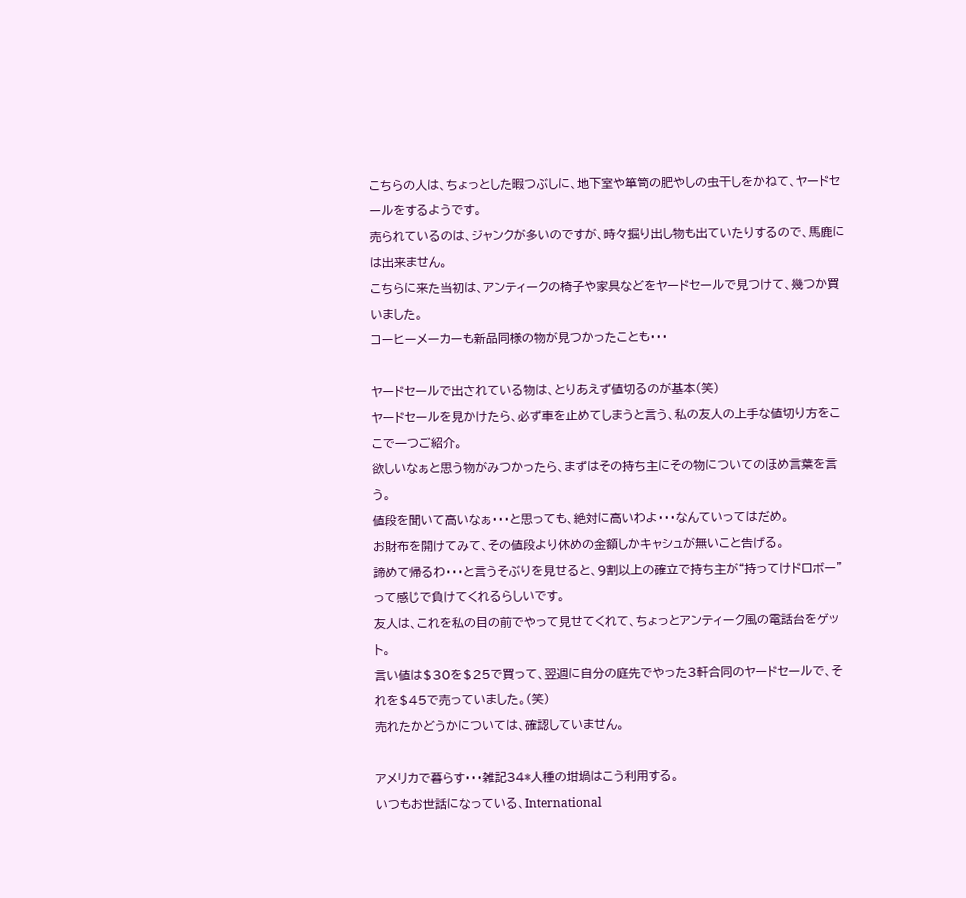こちらの人は、ちょっとした暇つぶしに、地下室や箪笥の肥やしの虫干しをかねて、ヤードセールをするようです。
売られているのは、ジャンクが多いのですが、時々掘り出し物も出ていたりするので、馬鹿には出来ません。
こちらに来た当初は、アンティークの椅子や家具などをヤードセールで見つけて、幾つか買いました。
コーヒーメーカーも新品同様の物が見つかったことも・・・

ヤードセールで出されている物は、とりあえず値切るのが基本(笑)
ヤードセールを見かけたら、必ず車を止めてしまうと言う、私の友人の上手な値切り方をここで一つご紹介。
欲しいなぁと思う物がみつかったら、まずはその持ち主にその物についてのほめ言葉を言う。
値段を聞いて高いなぁ・・・と思っても、絶対に高いわよ・・・なんていってはだめ。
お財布を開けてみて、その値段より休めの金額しかキャシュが無いこと告げる。
諦めて帰るわ・・・と言うそぶりを見せると、9割以上の確立で持ち主が“持ってけドロボー”って感じで負けてくれるらしいです。
友人は、これを私の目の前でやって見せてくれて、ちょっとアンティーク風の電話台をゲット。
言い値は$30を$25で買って、翌週に自分の庭先でやった3軒合同のヤードセールで、それを$45で売っていました。(笑)
売れたかどうかについては、確認していません。

アメリカで暮らす・・・雑記34*人種の坩堝はこう利用する。
いつもお世話になっている、International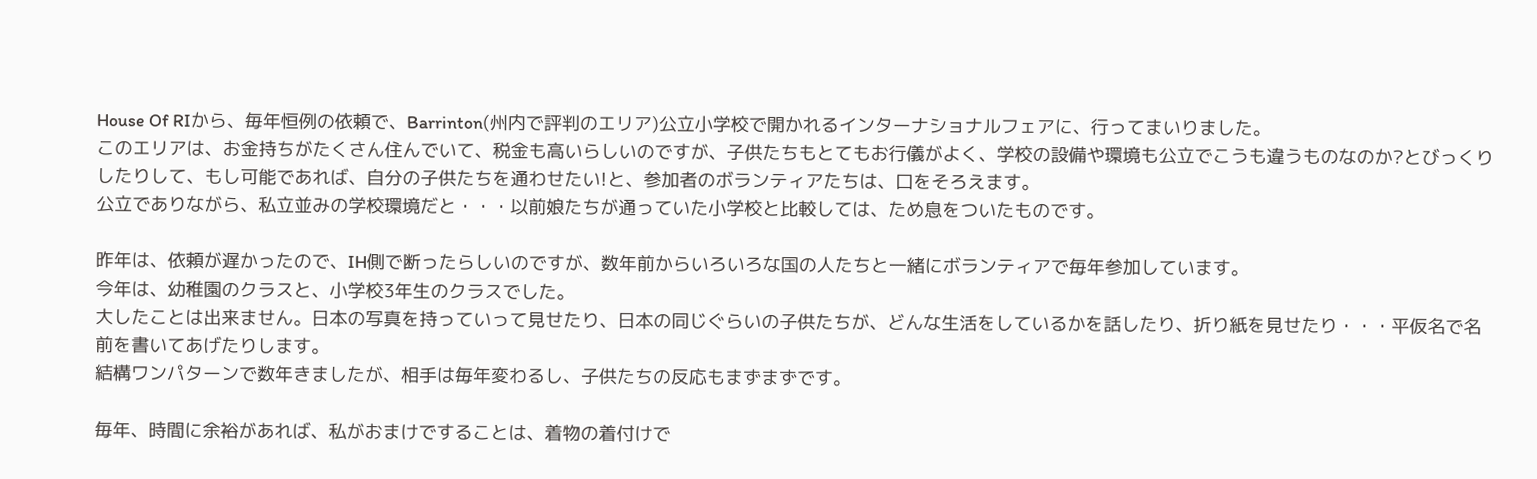House Of RIから、毎年恒例の依頼で、Barrinton(州内で評判のエリア)公立小学校で開かれるインターナショナルフェアに、行ってまいりました。
このエリアは、お金持ちがたくさん住んでいて、税金も高いらしいのですが、子供たちもとてもお行儀がよく、学校の設備や環境も公立でこうも違うものなのか?とびっくりしたりして、もし可能であれば、自分の子供たちを通わせたい!と、参加者のボランティアたちは、口をそろえます。
公立でありながら、私立並みの学校環境だと・・・以前娘たちが通っていた小学校と比較しては、ため息をついたものです。

昨年は、依頼が遅かったので、IH側で断ったらしいのですが、数年前からいろいろな国の人たちと一緒にボランティアで毎年参加しています。
今年は、幼稚園のクラスと、小学校3年生のクラスでした。
大したことは出来ません。日本の写真を持っていって見せたり、日本の同じぐらいの子供たちが、どんな生活をしているかを話したり、折り紙を見せたり・・・平仮名で名前を書いてあげたりします。
結構ワンパターンで数年きましたが、相手は毎年変わるし、子供たちの反応もまずまずです。

毎年、時間に余裕があれば、私がおまけですることは、着物の着付けで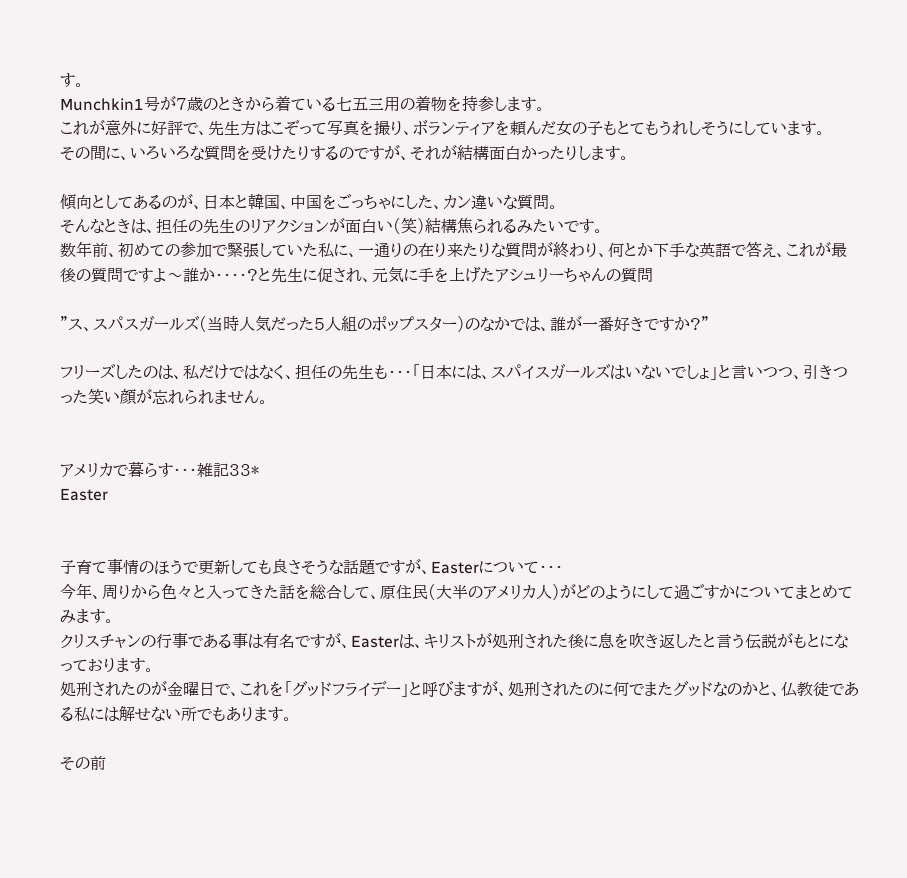す。
Munchkin1号が7歳のときから着ている七五三用の着物を持参します。
これが意外に好評で、先生方はこぞって写真を撮り、ボランティアを頼んだ女の子もとてもうれしそうにしています。
その間に、いろいろな質問を受けたりするのですが、それが結構面白かったりします。

傾向としてあるのが、日本と韓国、中国をごっちゃにした、カン違いな質問。
そんなときは、担任の先生のリアクションが面白い(笑)結構焦られるみたいです。
数年前、初めての参加で緊張していた私に、一通りの在り来たりな質問が終わり、何とか下手な英語で答え、これが最後の質問ですよ〜誰か・・・・?と先生に促され、元気に手を上げたアシュリーちゃんの質問

"ス、スパスガールズ(当時人気だった5人組のポップスター)のなかでは、誰が一番好きですか?”

フリーズしたのは、私だけではなく、担任の先生も・・・「日本には、スパイスガールズはいないでしょ」と言いつつ、引きつった笑い顔が忘れられません。


アメリカで暮らす・・・雑記33*
Easter


子育て事情のほうで更新しても良さそうな話題ですが、Easterについて・・・
今年、周りから色々と入ってきた話を総合して、原住民(大半のアメリカ人)がどのようにして過ごすかについてまとめてみます。
クリスチャンの行事である事は有名ですが、Easterは、キリストが処刑された後に息を吹き返したと言う伝説がもとになっております。
処刑されたのが金曜日で、これを「グッドフライデー」と呼びますが、処刑されたのに何でまたグッドなのかと、仏教徒である私には解せない所でもあります。

その前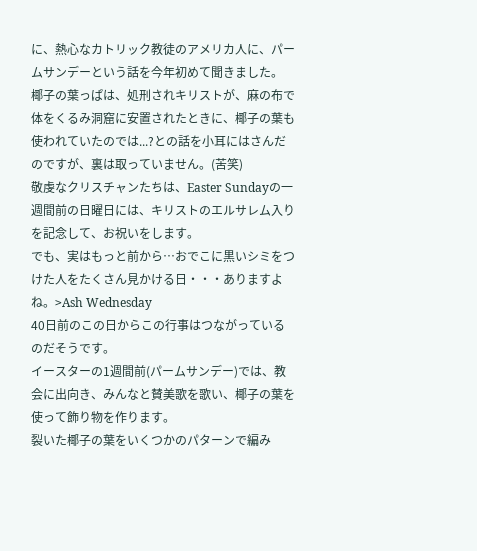に、熱心なカトリック教徒のアメリカ人に、パームサンデーという話を今年初めて聞きました。
椰子の葉っぱは、処刑されキリストが、麻の布で体をくるみ洞窟に安置されたときに、椰子の葉も使われていたのでは...?との話を小耳にはさんだのですが、裏は取っていません。(苦笑)
敬虔なクリスチャンたちは、Easter Sundayの一週間前の日曜日には、キリストのエルサレム入りを記念して、お祝いをします。
でも、実はもっと前から…おでこに黒いシミをつけた人をたくさん見かける日・・・ありますよね。>Ash Wednesday
40日前のこの日からこの行事はつながっているのだそうです。
イースターの1週間前(パームサンデー)では、教会に出向き、みんなと賛美歌を歌い、椰子の葉を使って飾り物を作ります。
裂いた椰子の葉をいくつかのパターンで編み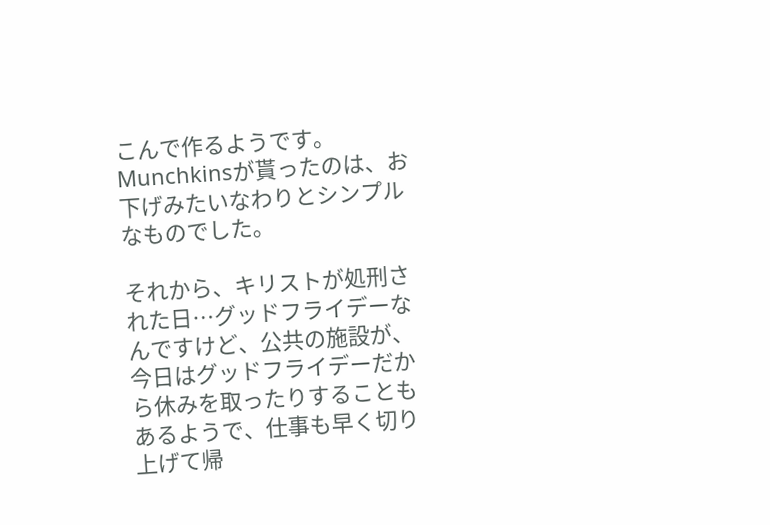こんで作るようです。
Munchkinsが貰ったのは、お下げみたいなわりとシンプルなものでした。

それから、キリストが処刑された日…グッドフライデーなんですけど、公共の施設が、今日はグッドフライデーだから休みを取ったりすることもあるようで、仕事も早く切り上げて帰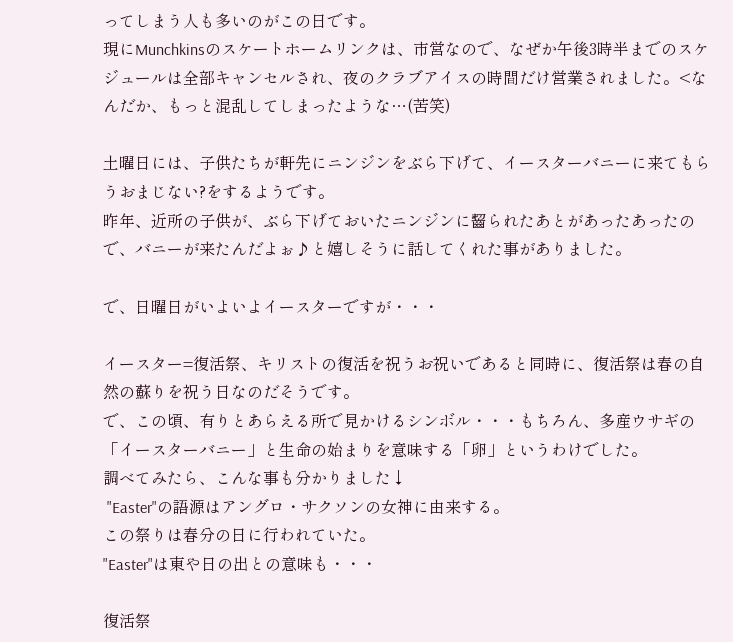ってしまう人も多いのがこの日です。
現にMunchkinsのスケートホームリンクは、市営なので、なぜか午後3時半までのスケジュールは全部キャンセルされ、夜のクラブアイスの時間だけ営業されました。<なんだか、もっと混乱してしまったような…(苦笑)

土曜日には、子供たちが軒先にニンジンをぶら下げて、イースターバニーに来てもらうおまじない?をするようです。
昨年、近所の子供が、ぶら下げておいたニンジンに齧られたあとがあったあったので、バニーが来たんだよぉ♪と嬉しそうに話してくれた事がありました。

で、日曜日がいよいよイースターですが・・・

イースター=復活祭、キリストの復活を祝うお祝いであると同時に、復活祭は春の自然の蘇りを祝う日なのだそうです。
で、この頃、有りとあらえる所で見かけるシンボル・・・もちろん、多産ウサギの「イースターバニー」と生命の始まりを意味する「卵」というわけでした。
調べてみたら、こんな事も分かりました↓
 "Easter"の語源はアングロ・サクソンの女神に由来する。
この祭りは春分の日に行われていた。
"Easter"は東や日の出との意味も・・・

復活祭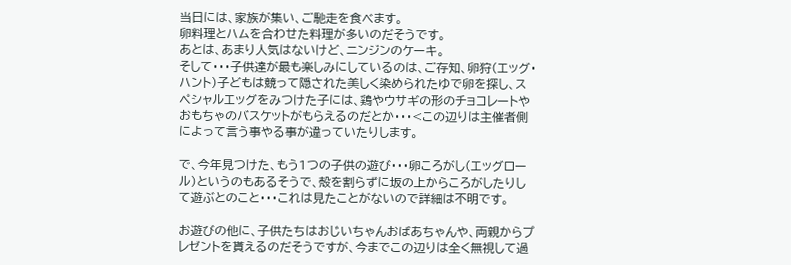当日には、家族が集い、ご馳走を食べます。
卵料理とハムを合わせた料理が多いのだそうです。
あとは、あまり人気はないけど、ニンジンのケーキ。
そして・・・子供達が最も楽しみにしているのは、ご存知、卵狩(エッグ・ハント)子どもは競って隠された美しく染められたゆで卵を探し、スペシャルエッグをみつけた子には、鶏やウサギの形のチョコレートやおもちゃのバスケットがもらえるのだとか・・・<この辺りは主催者側によって言う事やる事が違っていたりします。

で、今年見つけた、もう1つの子供の遊び・・・卵ころがし(エッグロール)というのもあるそうで、殻を割らずに坂の上からころがしたりして遊ぶとのこと・・・これは見たことがないので詳細は不明です。

お遊びの他に、子供たちはおじいちゃんおばあちゃんや、両親からプレゼントを貰えるのだそうですが、今までこの辺りは全く無視して過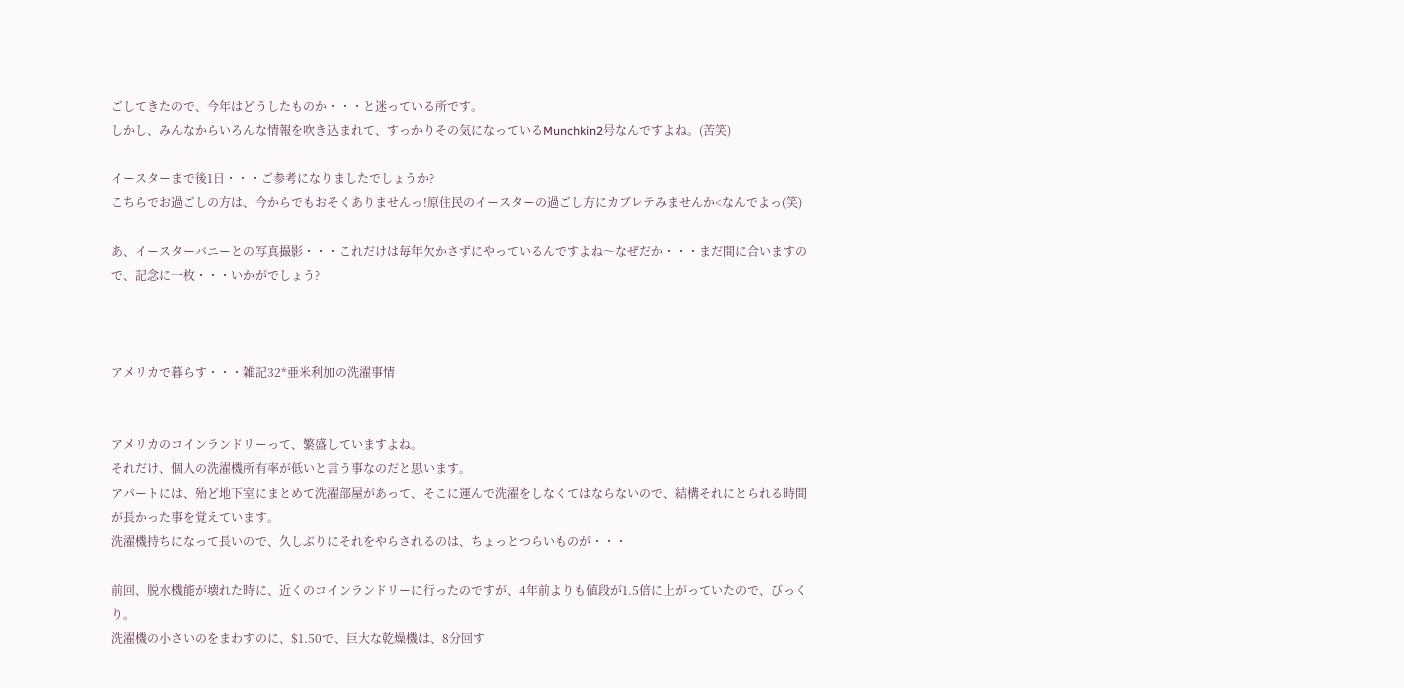ごしてきたので、今年はどうしたものか・・・と迷っている所です。
しかし、みんなからいろんな情報を吹き込まれて、すっかりその気になっているMunchkin2号なんですよね。(苦笑)

イースターまで後1日・・・ご参考になりましたでしょうか?
こちらでお過ごしの方は、今からでもおそくありませんっ!原住民のイースターの過ごし方にカブレテみませんか<なんでよっ(笑)

あ、イースターバニーとの写真撮影・・・これだけは毎年欠かさずにやっているんですよね〜なぜだか・・・まだ間に合いますので、記念に一枚・・・いかがでしょう?



アメリカで暮らす・・・雑記32*亜米利加の洗濯事情


アメリカのコインランドリーって、繁盛していますよね。
それだけ、個人の洗濯機所有率が低いと言う事なのだと思います。
アパートには、殆ど地下室にまとめて洗濯部屋があって、そこに運んで洗濯をしなくてはならないので、結構それにとられる時間が長かった事を覚えています。
洗濯機持ちになって長いので、久しぶりにそれをやらされるのは、ちょっとつらいものが・・・

前回、脱水機能が壊れた時に、近くのコインランドリーに行ったのですが、4年前よりも値段が1.5倍に上がっていたので、びっくり。
洗濯機の小さいのをまわすのに、$1.50で、巨大な乾燥機は、8分回す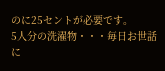のに25セントが必要です。
5人分の洗濯物・・・毎日お世話に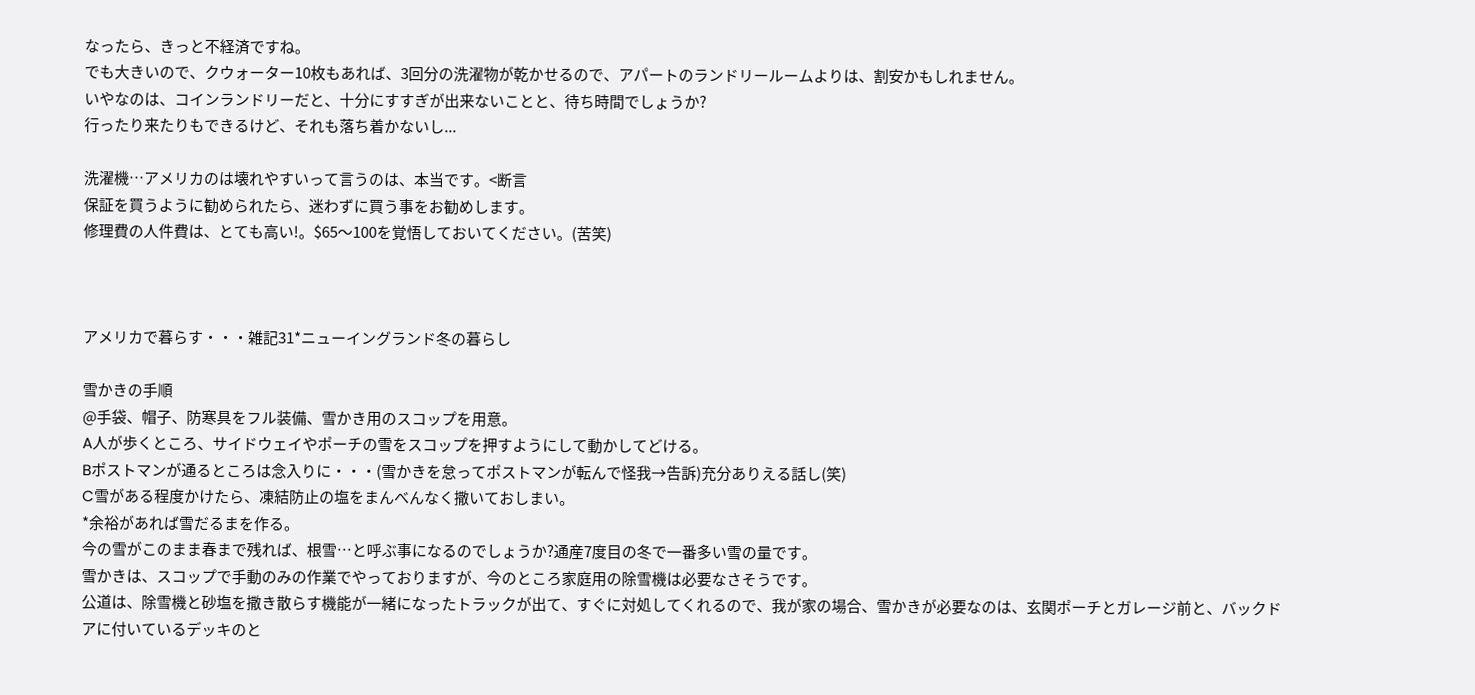なったら、きっと不経済ですね。
でも大きいので、クウォーター10枚もあれば、3回分の洗濯物が乾かせるので、アパートのランドリールームよりは、割安かもしれません。
いやなのは、コインランドリーだと、十分にすすぎが出来ないことと、待ち時間でしょうか?
行ったり来たりもできるけど、それも落ち着かないし...

洗濯機…アメリカのは壊れやすいって言うのは、本当です。<断言
保証を買うように勧められたら、迷わずに買う事をお勧めします。
修理費の人件費は、とても高い!。$65〜100を覚悟しておいてください。(苦笑)



アメリカで暮らす・・・雑記31*ニューイングランド冬の暮らし

雪かきの手順
@手袋、帽子、防寒具をフル装備、雪かき用のスコップを用意。
A人が歩くところ、サイドウェイやポーチの雪をスコップを押すようにして動かしてどける。
Bポストマンが通るところは念入りに・・・(雪かきを怠ってポストマンが転んで怪我→告訴)充分ありえる話し(笑)
C雪がある程度かけたら、凍結防止の塩をまんべんなく撒いておしまい。
*余裕があれば雪だるまを作る。
今の雪がこのまま春まで残れば、根雪…と呼ぶ事になるのでしょうか?通産7度目の冬で一番多い雪の量です。
雪かきは、スコップで手動のみの作業でやっておりますが、今のところ家庭用の除雪機は必要なさそうです。
公道は、除雪機と砂塩を撒き散らす機能が一緒になったトラックが出て、すぐに対処してくれるので、我が家の場合、雪かきが必要なのは、玄関ポーチとガレージ前と、バックドアに付いているデッキのと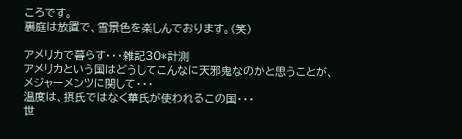ころです。
裏庭は放置で、雪景色を楽しんでおります。(笑)

アメリカで暮らす・・・雑記30*計測
アメリカという国はどうしてこんなに天邪鬼なのかと思うことが、メジャーメンツに関して・・・
温度は、摂氏ではなく華氏が使われるこの国・・・
世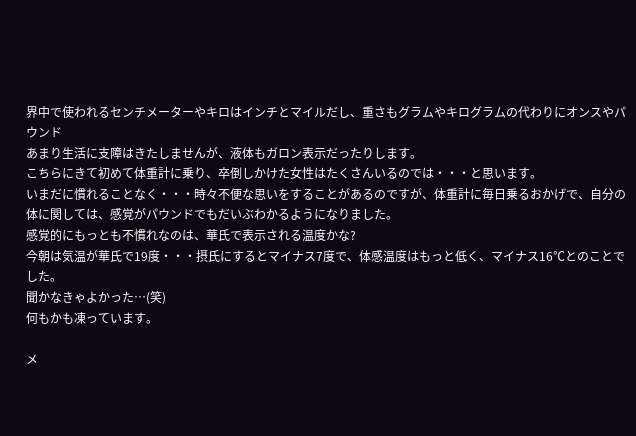界中で使われるセンチメーターやキロはインチとマイルだし、重さもグラムやキログラムの代わりにオンスやパウンド
あまり生活に支障はきたしませんが、液体もガロン表示だったりします。
こちらにきて初めて体重計に乗り、卒倒しかけた女性はたくさんいるのでは・・・と思います。
いまだに慣れることなく・・・時々不便な思いをすることがあるのですが、体重計に毎日乗るおかげで、自分の体に関しては、感覚がパウンドでもだいぶわかるようになりました。
感覚的にもっとも不慣れなのは、華氏で表示される温度かな?
今朝は気温が華氏で19度・・・摂氏にするとマイナス7度で、体感温度はもっと低く、マイナス16℃とのことでした。
聞かなきゃよかった…(笑)
何もかも凍っています。

メ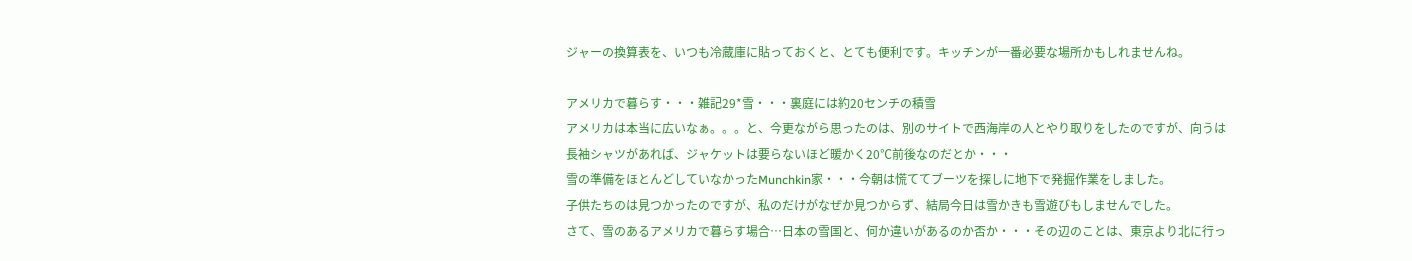ジャーの換算表を、いつも冷蔵庫に貼っておくと、とても便利です。キッチンが一番必要な場所かもしれませんね。

アメリカで暮らす・・・雑記29*雪・・・裏庭には約20センチの積雪
アメリカは本当に広いなぁ。。。と、今更ながら思ったのは、別のサイトで西海岸の人とやり取りをしたのですが、向うは長袖シャツがあれば、ジャケットは要らないほど暖かく20℃前後なのだとか・・・
雪の準備をほとんどしていなかったMunchkin家・・・今朝は慌ててブーツを探しに地下で発掘作業をしました。
子供たちのは見つかったのですが、私のだけがなぜか見つからず、結局今日は雪かきも雪遊びもしませんでした。
さて、雪のあるアメリカで暮らす場合…日本の雪国と、何か違いがあるのか否か・・・その辺のことは、東京より北に行っ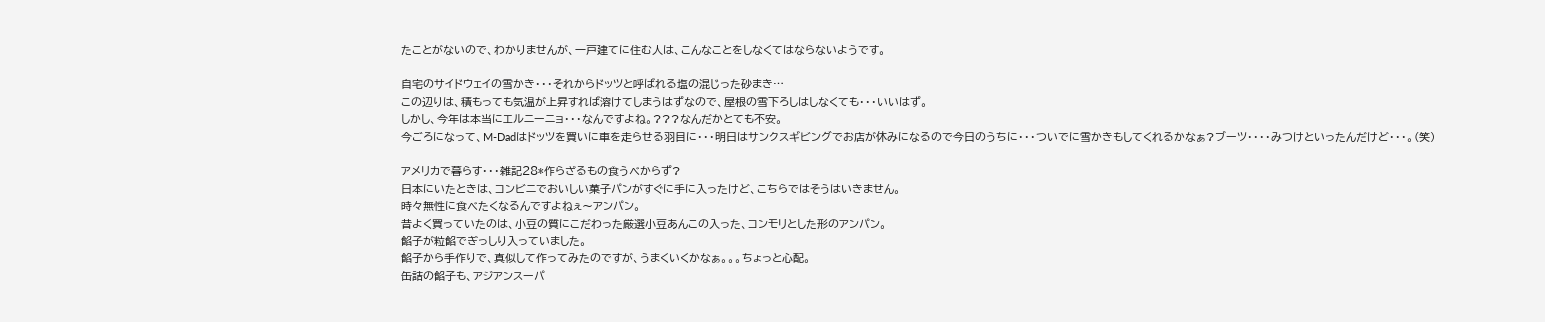たことがないので、わかりませんが、一戸建てに住む人は、こんなことをしなくてはならないようです。

自宅のサイドウェイの雪かき・・・それからドッツと呼ばれる塩の混じった砂まき…
この辺りは、積もっても気温が上昇すれば溶けてしまうはずなので、屋根の雪下ろしはしなくても・・・いいはず。
しかし、今年は本当にエルニーニョ・・・なんですよね。???なんだかとても不安。
今ごろになって、M-Dadはドッツを買いに車を走らせる羽目に・・・明日はサンクスギビングでお店が休みになるので今日のうちに・・・ついでに雪かきもしてくれるかなぁ?ブーツ・・・・みつけといったんだけど・・・。(笑)

アメリカで暮らす・・・雑記28*作らざるもの食うべからず?
日本にいたときは、コンビニでおいしい菓子パンがすぐに手に入ったけど、こちらではそうはいきません。
時々無性に食べたくなるんですよねぇ〜アンパン。
昔よく買っていたのは、小豆の質にこだわった厳選小豆あんこの入った、コンモリとした形のアンパン。
餡子が粒餡でぎっしり入っていました。
餡子から手作りで、真似して作ってみたのですが、うまくいくかなぁ。。。ちょっと心配。
缶詰の餡子も、アジアンスーパ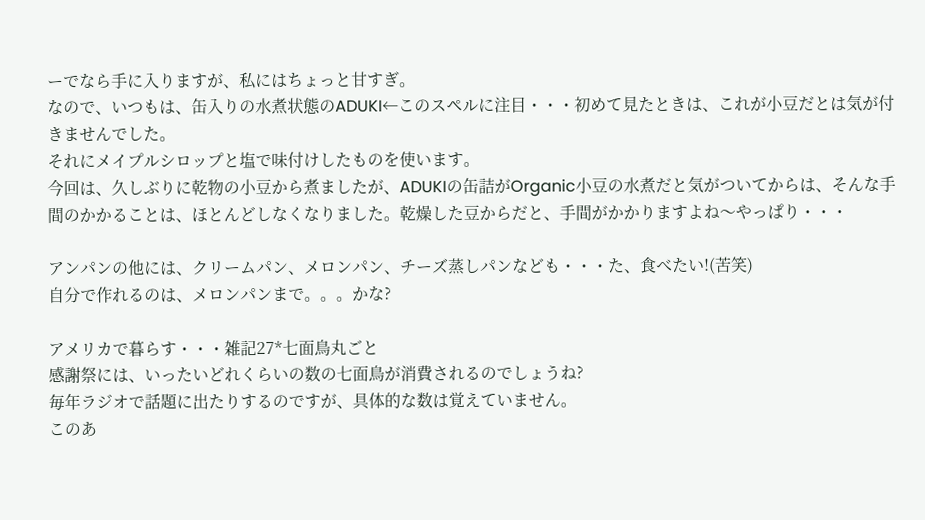ーでなら手に入りますが、私にはちょっと甘すぎ。
なので、いつもは、缶入りの水煮状態のADUKI←このスペルに注目・・・初めて見たときは、これが小豆だとは気が付きませんでした。
それにメイプルシロップと塩で味付けしたものを使います。
今回は、久しぶりに乾物の小豆から煮ましたが、ADUKIの缶詰がOrganic小豆の水煮だと気がついてからは、そんな手間のかかることは、ほとんどしなくなりました。乾燥した豆からだと、手間がかかりますよね〜やっぱり・・・

アンパンの他には、クリームパン、メロンパン、チーズ蒸しパンなども・・・た、食べたい!(苦笑)
自分で作れるのは、メロンパンまで。。。かな?

アメリカで暮らす・・・雑記27*七面鳥丸ごと
感謝祭には、いったいどれくらいの数の七面鳥が消費されるのでしょうね?
毎年ラジオで話題に出たりするのですが、具体的な数は覚えていません。
このあ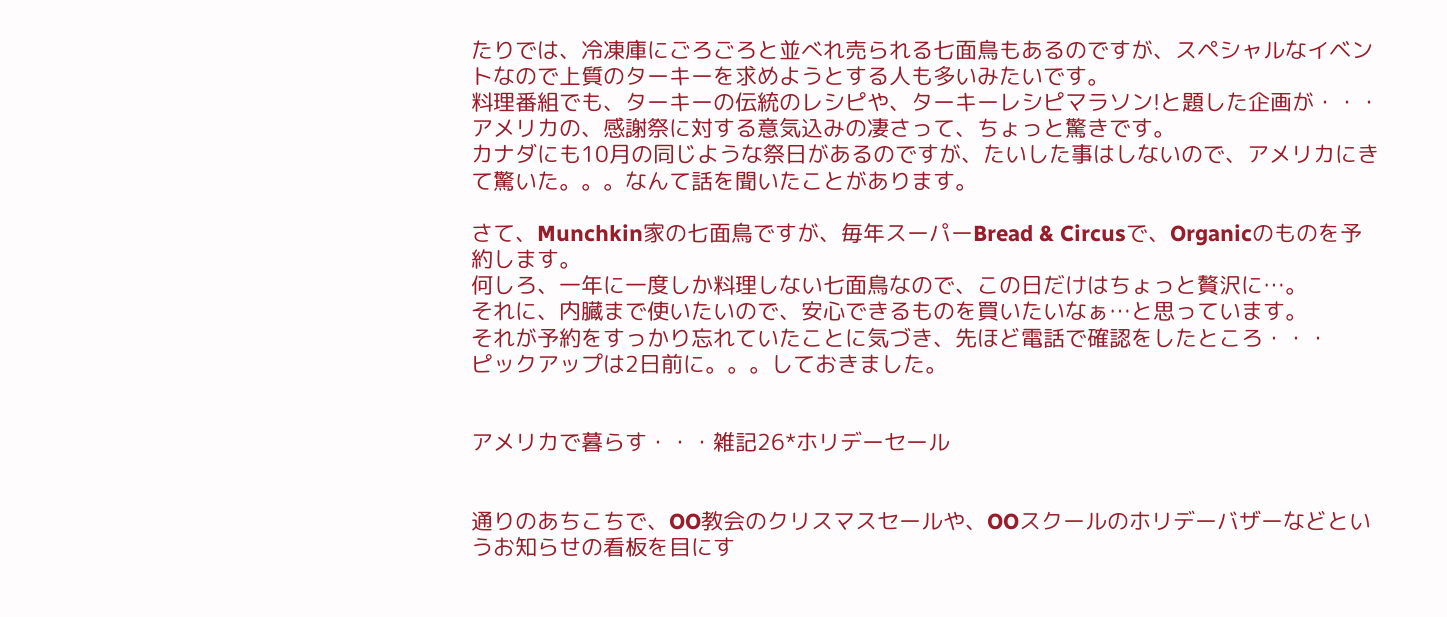たりでは、冷凍庫にごろごろと並べれ売られる七面鳥もあるのですが、スペシャルなイベントなので上質のターキーを求めようとする人も多いみたいです。
料理番組でも、ターキーの伝統のレシピや、ターキーレシピマラソン!と題した企画が・・・
アメリカの、感謝祭に対する意気込みの凄さって、ちょっと驚きです。
カナダにも10月の同じような祭日があるのですが、たいした事はしないので、アメリカにきて驚いた。。。なんて話を聞いたことがあります。

さて、Munchkin家の七面鳥ですが、毎年スーパーBread & Circusで、Organicのものを予約します。
何しろ、一年に一度しか料理しない七面鳥なので、この日だけはちょっと贅沢に…。
それに、内臓まで使いたいので、安心できるものを買いたいなぁ…と思っています。
それが予約をすっかり忘れていたことに気づき、先ほど電話で確認をしたところ・・・
ピックアップは2日前に。。。しておきました。


アメリカで暮らす・・・雑記26*ホリデーセール


通りのあちこちで、OO教会のクリスマスセールや、OOスクールのホリデーバザーなどというお知らせの看板を目にす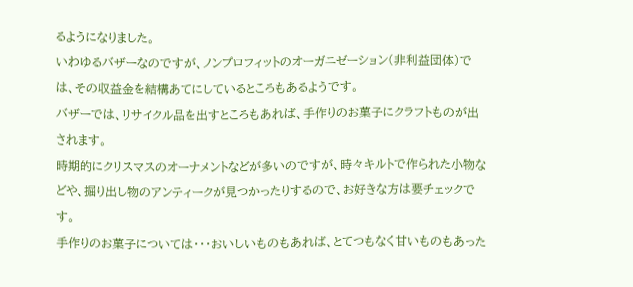るようになりました。
いわゆるバザーなのですが、ノンプロフィットのオーガニゼーション(非利益団体)では、その収益金を結構あてにしているところもあるようです。
バザーでは、リサイクル品を出すところもあれば、手作りのお菓子にクラフトものが出されます。
時期的にクリスマスのオーナメントなどが多いのですが、時々キルトで作られた小物などや、掘り出し物のアンティークが見つかったりするので、お好きな方は要チェックです。
手作りのお菓子については・・・おいしいものもあれば、とてつもなく甘いものもあった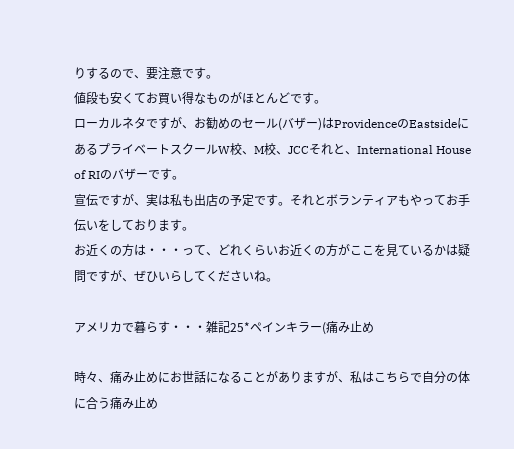りするので、要注意です。
値段も安くてお買い得なものがほとんどです。
ローカルネタですが、お勧めのセール(バザー)はProvidenceのEastsideにあるプライベートスクールW校、M校、JCCそれと、International House of RIのバザーです。
宣伝ですが、実は私も出店の予定です。それとボランティアもやってお手伝いをしております。
お近くの方は・・・って、どれくらいお近くの方がここを見ているかは疑問ですが、ぜひいらしてくださいね。

アメリカで暮らす・・・雑記25*ペインキラー(痛み止め

時々、痛み止めにお世話になることがありますが、私はこちらで自分の体に合う痛み止め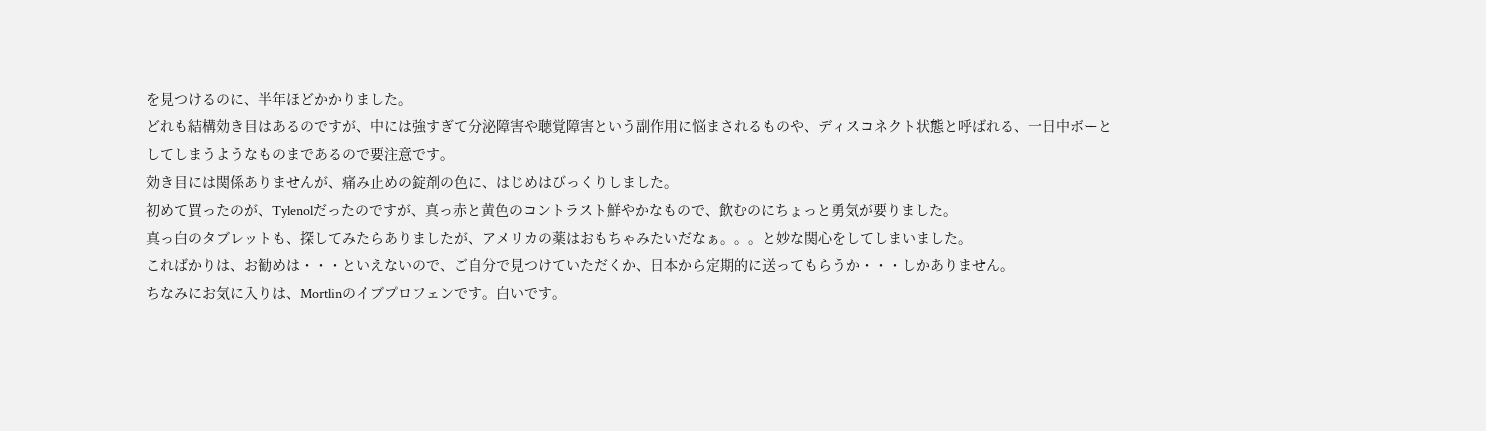を見つけるのに、半年ほどかかりました。
どれも結構効き目はあるのですが、中には強すぎて分泌障害や聴覚障害という副作用に悩まされるものや、ディスコネクト状態と呼ばれる、一日中ボーとしてしまうようなものまであるので要注意です。
効き目には関係ありませんが、痛み止めの錠剤の色に、はじめはびっくりしました。
初めて買ったのが、Tylenolだったのですが、真っ赤と黄色のコントラスト鮮やかなもので、飲むのにちょっと勇気が要りました。
真っ白のタブレットも、探してみたらありましたが、アメリカの薬はおもちゃみたいだなぁ。。。と妙な関心をしてしまいました。
こればかりは、お勧めは・・・といえないので、ご自分で見つけていただくか、日本から定期的に送ってもらうか・・・しかありません。
ちなみにお気に入りは、Mortlinのイブプロフェンです。白いです。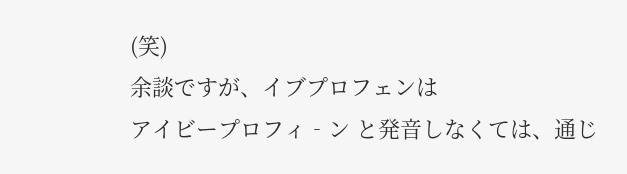(笑)
余談ですが、イブプロフェンは
アイビープロフィ‐ン と発音しなくては、通じ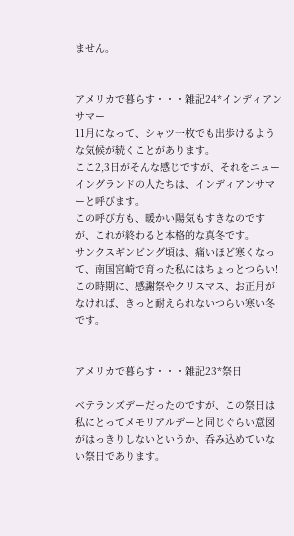ません。


アメリカで暮らす・・・雑記24*インディアンサマー
11月になって、シャツ一枚でも出歩けるような気候が続くことがあります。
ここ2,3日がそんな感じですが、それをニューイングランドの人たちは、インディアンサマーと呼びます。
この呼び方も、暖かい陽気もすきなのですが、これが終わると本格的な真冬です。
サンクスギンビング頃は、痛いほど寒くなって、南国宮崎で育った私にはちょっとつらい!
この時期に、感謝祭やクリスマス、お正月がなければ、きっと耐えられないつらい寒い冬です。


アメリカで暮らす・・・雑記23*祭日

ベテランズデーだったのですが、この祭日は私にとってメモリアルデーと同じぐらい意図がはっきりしないというか、呑み込めていない祭日であります。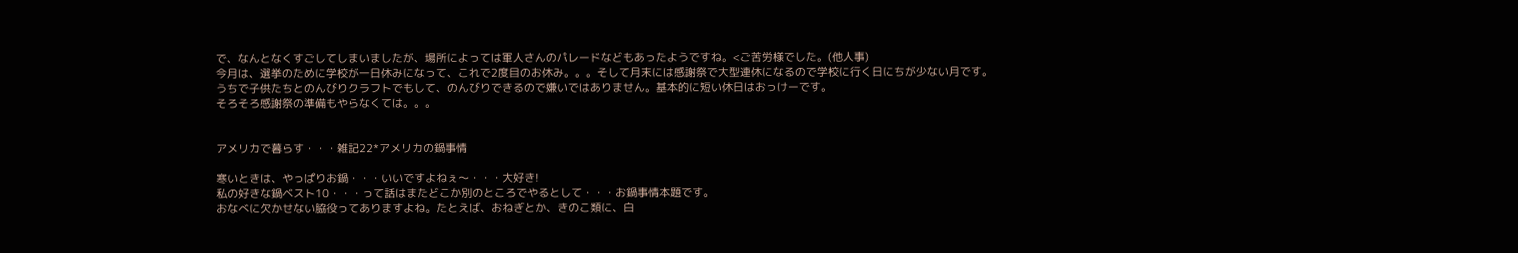で、なんとなくすごしてしまいましたが、場所によっては軍人さんのパレードなどもあったようですね。<ご苦労様でした。(他人事)
今月は、選挙のために学校が一日休みになって、これで2度目のお休み。。。そして月末には感謝祭で大型連休になるので学校に行く日にちが少ない月です。
うちで子供たちとのんびりクラフトでもして、のんびりできるので嫌いではありません。基本的に短い休日はおっけーです。
そろそろ感謝祭の準備もやらなくては。。。


アメリカで暮らす・・・雑記22*アメリカの鍋事情

寒いときは、やっぱりお鍋・・・いいですよねぇ〜・・・大好き!
私の好きな鍋ベスト10・・・って話はまたどこか別のところでやるとして・・・お鍋事情本題です。
おなべに欠かせない脇役ってありますよね。たとえば、おねぎとか、きのこ類に、白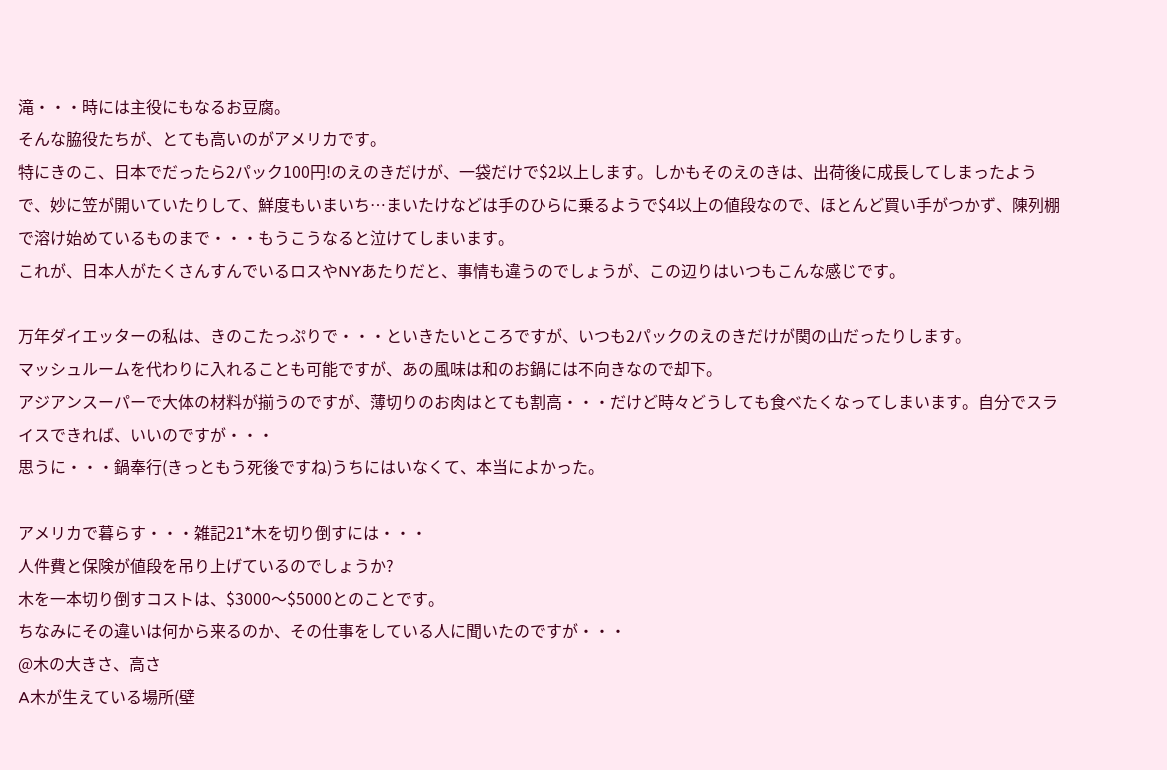滝・・・時には主役にもなるお豆腐。
そんな脇役たちが、とても高いのがアメリカです。
特にきのこ、日本でだったら2パック100円!のえのきだけが、一袋だけで$2以上します。しかもそのえのきは、出荷後に成長してしまったようで、妙に笠が開いていたりして、鮮度もいまいち…まいたけなどは手のひらに乗るようで$4以上の値段なので、ほとんど買い手がつかず、陳列棚で溶け始めているものまで・・・もうこうなると泣けてしまいます。
これが、日本人がたくさんすんでいるロスやNYあたりだと、事情も違うのでしょうが、この辺りはいつもこんな感じです。

万年ダイエッターの私は、きのこたっぷりで・・・といきたいところですが、いつも2パックのえのきだけが関の山だったりします。
マッシュルームを代わりに入れることも可能ですが、あの風味は和のお鍋には不向きなので却下。
アジアンスーパーで大体の材料が揃うのですが、薄切りのお肉はとても割高・・・だけど時々どうしても食べたくなってしまいます。自分でスライスできれば、いいのですが・・・
思うに・・・鍋奉行(きっともう死後ですね)うちにはいなくて、本当によかった。

アメリカで暮らす・・・雑記21*木を切り倒すには・・・
人件費と保険が値段を吊り上げているのでしょうか?
木を一本切り倒すコストは、$3000〜$5000とのことです。
ちなみにその違いは何から来るのか、その仕事をしている人に聞いたのですが・・・
@木の大きさ、高さ
A木が生えている場所(壁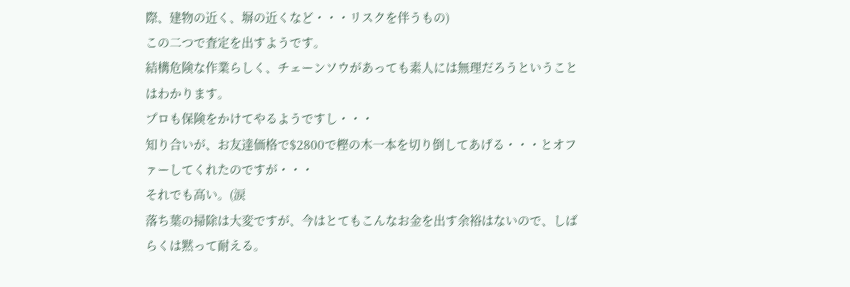際、建物の近く、塀の近くなど・・・リスクを伴うもの)
この二つで査定を出すようです。
結構危険な作業らしく、チェーンソウがあっても素人には無理だろうということはわかります。
プロも保険をかけてやるようですし・・・
知り合いが、お友達価格で$2800で樫の木一本を切り倒してあげる・・・とオファーしてくれたのですが・・・
それでも高い。(涙
落ち葉の掃除は大変ですが、今はとてもこんなお金を出す余裕はないので、しばらくは黙って耐える。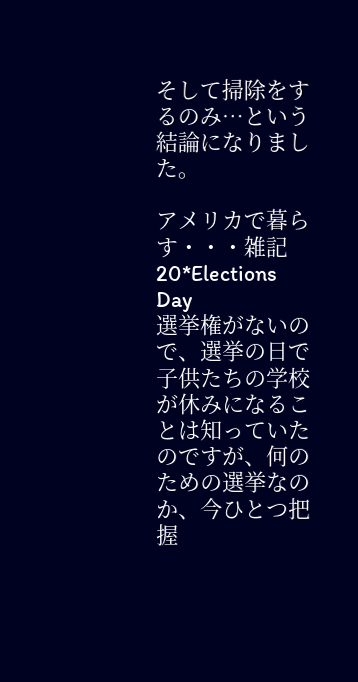そして掃除をするのみ…という結論になりました。

アメリカで暮らす・・・雑記20*Elections Day
選挙権がないので、選挙の日で子供たちの学校が休みになることは知っていたのですが、何のための選挙なのか、今ひとつ把握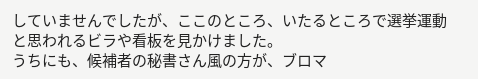していませんでしたが、ここのところ、いたるところで選挙運動と思われるビラや看板を見かけました。
うちにも、候補者の秘書さん風の方が、ブロマ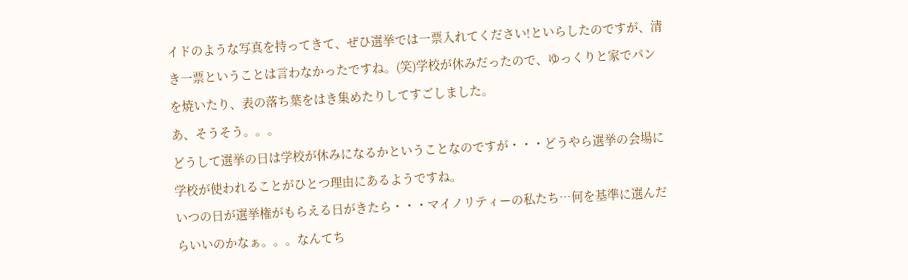イドのような写真を持ってきて、ぜひ選挙では一票入れてください!といらしたのですが、清き一票ということは言わなかったですね。(笑)学校が休みだったので、ゆっくりと家でパンを焼いたり、表の落ち葉をはき集めたりしてすごしました。
あ、そうそう。。。
どうして選挙の日は学校が休みになるかということなのですが・・・どうやら選挙の会場に学校が使われることがひとつ理由にあるようですね。
いつの日が選挙権がもらえる日がきたら・・・マイノリティーの私たち…何を基準に選んだらいいのかなぁ。。。なんてち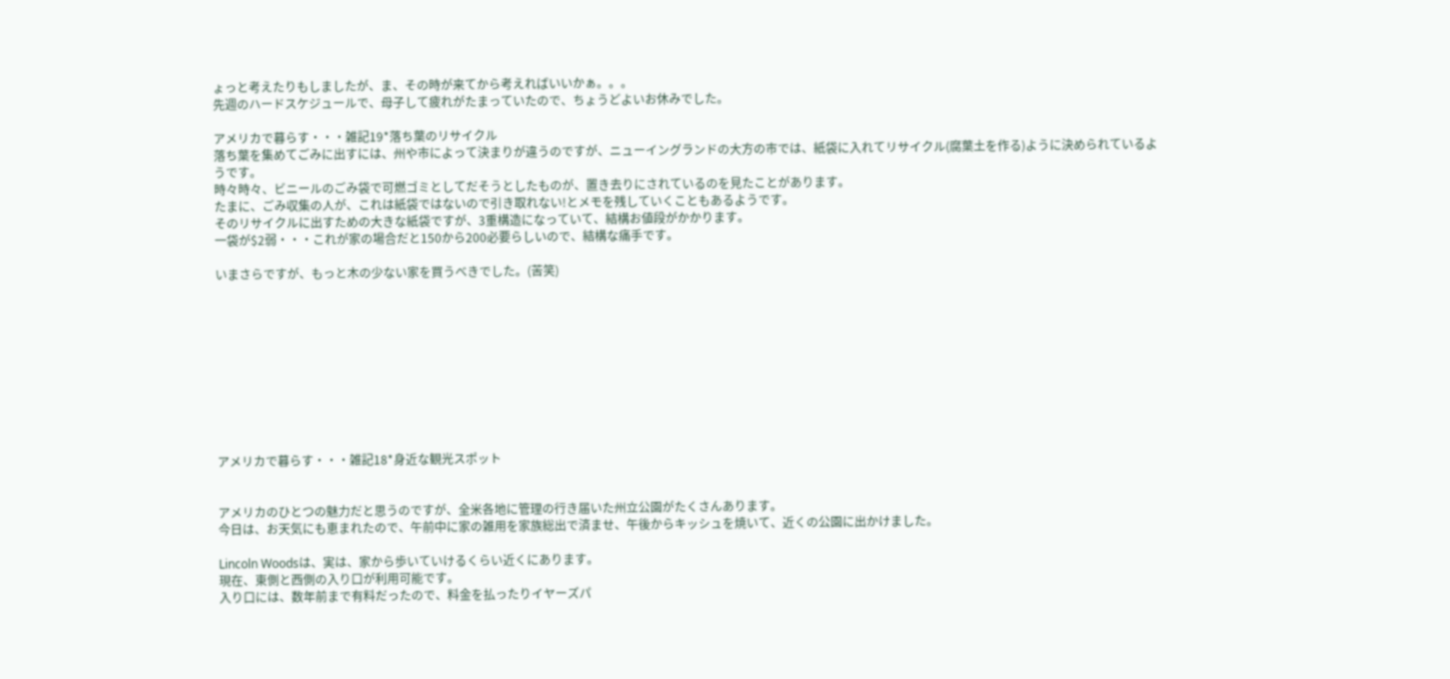ょっと考えたりもしましたが、ま、その時が来てから考えればいいかぁ。。。
先週のハードスケジュールで、母子して疲れがたまっていたので、ちょうどよいお休みでした。

アメリカで暮らす・・・雑記19*落ち葉のリサイクル
落ち葉を集めてごみに出すには、州や市によって決まりが違うのですが、ニューイングランドの大方の市では、紙袋に入れてリサイクル(腐葉土を作る)ように決められているようです。
時々時々、ビニールのごみ袋で可燃ゴミとしてだそうとしたものが、置き去りにされているのを見たことがあります。
たまに、ごみ収集の人が、これは紙袋ではないので引き取れない!とメモを残していくこともあるようです。
そのリサイクルに出すための大きな紙袋ですが、3重構造になっていて、結構お値段がかかります。
一袋が$2弱・・・これが家の場合だと150から200必要らしいので、結構な痛手です。

いまさらですが、もっと木の少ない家を買うべきでした。(苦笑)










アメリカで暮らす・・・雑記18*身近な観光スポット


アメリカのひとつの魅力だと思うのですが、全米各地に管理の行き届いた州立公園がたくさんあります。
今日は、お天気にも恵まれたので、午前中に家の雑用を家族総出で済ませ、午後からキッシュを焼いて、近くの公園に出かけました。

Lincoln Woodsは、実は、家から歩いていけるくらい近くにあります。
現在、東側と西側の入り口が利用可能です。
入り口には、数年前まで有料だったので、料金を払ったりイヤーズパ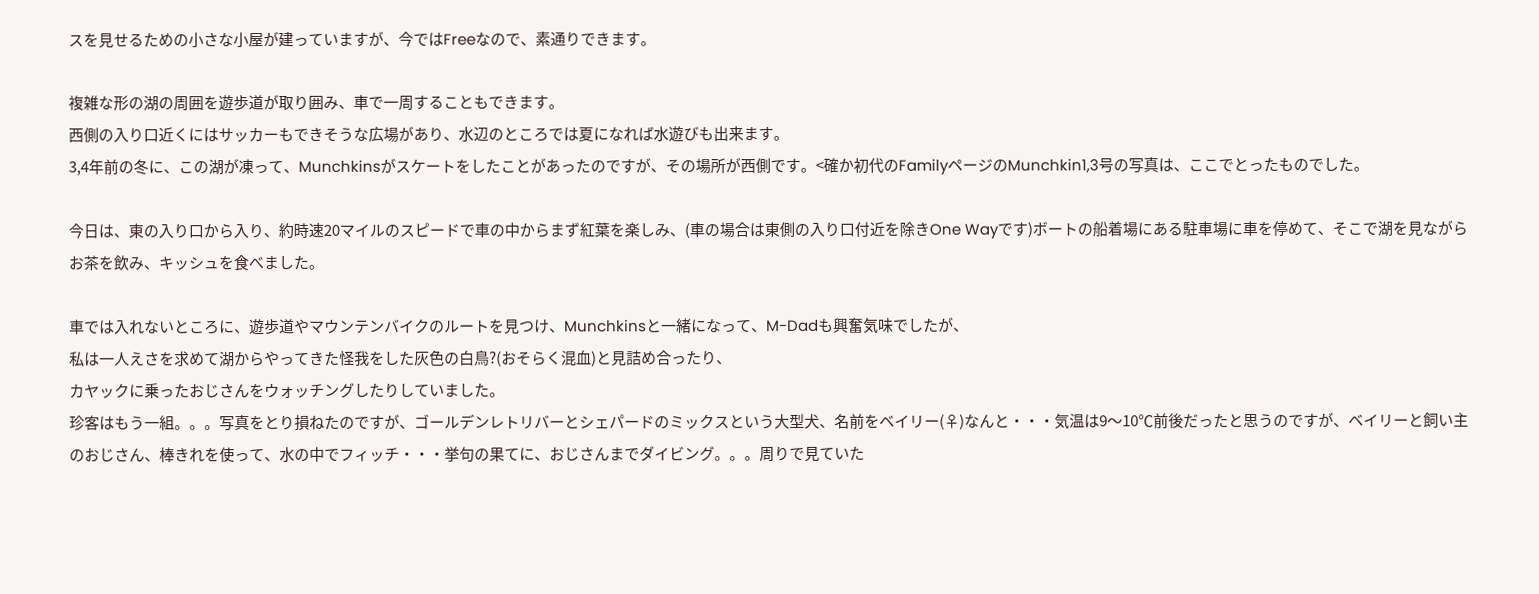スを見せるための小さな小屋が建っていますが、今ではFreeなので、素通りできます。

複雑な形の湖の周囲を遊歩道が取り囲み、車で一周することもできます。
西側の入り口近くにはサッカーもできそうな広場があり、水辺のところでは夏になれば水遊びも出来ます。
3,4年前の冬に、この湖が凍って、Munchkinsがスケートをしたことがあったのですが、その場所が西側です。<確か初代のFamilyページのMunchkin1,3号の写真は、ここでとったものでした。

今日は、東の入り口から入り、約時速20マイルのスピードで車の中からまず紅葉を楽しみ、(車の場合は東側の入り口付近を除きOne Wayです)ボートの船着場にある駐車場に車を停めて、そこで湖を見ながらお茶を飲み、キッシュを食べました。

車では入れないところに、遊歩道やマウンテンバイクのルートを見つけ、Munchkinsと一緒になって、M-Dadも興奮気味でしたが、
私は一人えさを求めて湖からやってきた怪我をした灰色の白鳥?(おそらく混血)と見詰め合ったり、
カヤックに乗ったおじさんをウォッチングしたりしていました。
珍客はもう一組。。。写真をとり損ねたのですが、ゴールデンレトリバーとシェパードのミックスという大型犬、名前をベイリー(♀)なんと・・・気温は9〜10℃前後だったと思うのですが、ベイリーと飼い主のおじさん、棒きれを使って、水の中でフィッチ・・・挙句の果てに、おじさんまでダイビング。。。周りで見ていた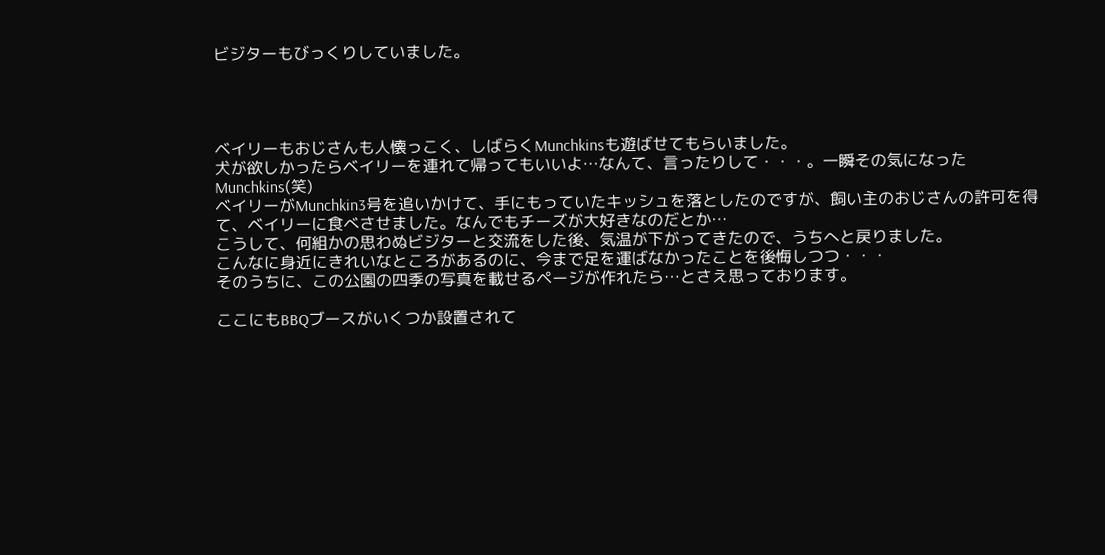ビジターもびっくりしていました。




ベイリーもおじさんも人懐っこく、しばらくMunchkinsも遊ばせてもらいました。
犬が欲しかったらベイリーを連れて帰ってもいいよ…なんて、言ったりして・・・。一瞬その気になったMunchkins(笑)
ベイリーがMunchkin3号を追いかけて、手にもっていたキッシュを落としたのですが、飼い主のおじさんの許可を得て、ベイリーに食べさせました。なんでもチーズが大好きなのだとか…
こうして、何組かの思わぬビジターと交流をした後、気温が下がってきたので、うちへと戻りました。
こんなに身近にきれいなところがあるのに、今まで足を運ばなかったことを後悔しつつ・・・
そのうちに、この公園の四季の写真を載せるページが作れたら…とさえ思っております。

ここにもBBQブースがいくつか設置されて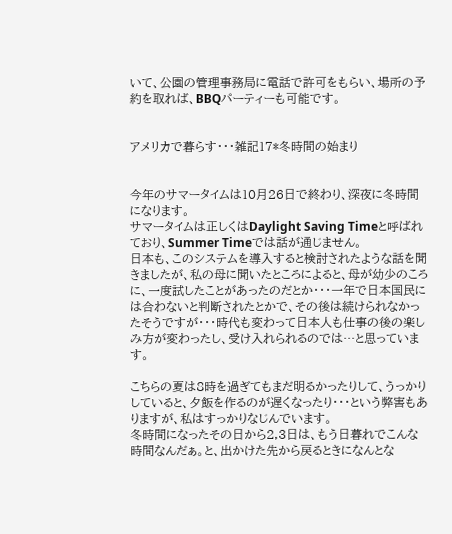いて、公園の管理事務局に電話で許可をもらい、場所の予約を取れば、BBQパーティーも可能です。


アメリカで暮らす・・・雑記17*冬時間の始まり


今年のサマータイムは10月26日で終わり、深夜に冬時間になります。
サマータイムは正しくはDaylight Saving Timeと呼ばれており、Summer Timeでは話が通じません。
日本も、このシステムを導入すると検討されたような話を聞きましたが、私の母に聞いたところによると、母が幼少のころに、一度試したことがあったのだとか・・・一年で日本国民には合わないと判断されたとかで、その後は続けられなかったそうですが・・・時代も変わって日本人も仕事の後の楽しみ方が変わったし、受け入れられるのでは…と思っています。

こちらの夏は8時を過ぎてもまだ明るかったりして、うっかりしていると、夕飯を作るのが遅くなったり・・・という弊害もありますが、私はすっかりなじんでいます。
冬時間になったその日から2,3日は、もう日暮れでこんな時間なんだぁ。と、出かけた先から戻るときになんとな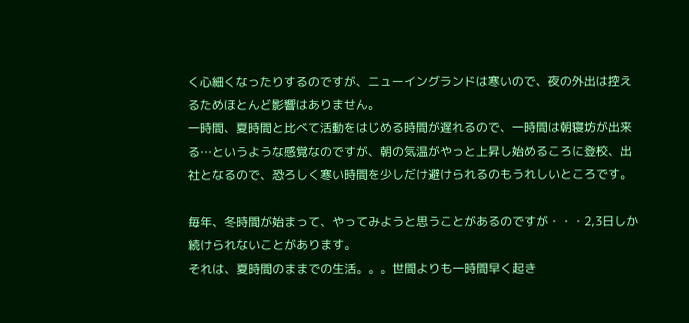く心細くなったりするのですが、ニューイングランドは寒いので、夜の外出は控えるためほとんど影響はありません。
一時間、夏時間と比べて活動をはじめる時間が遅れるので、一時間は朝寝坊が出来る…というような感覚なのですが、朝の気温がやっと上昇し始めるころに登校、出社となるので、恐ろしく寒い時間を少しだけ避けられるのもうれしいところです。

毎年、冬時間が始まって、やってみようと思うことがあるのですが・・・2,3日しか続けられないことがあります。
それは、夏時間のままでの生活。。。世間よりも一時間早く起き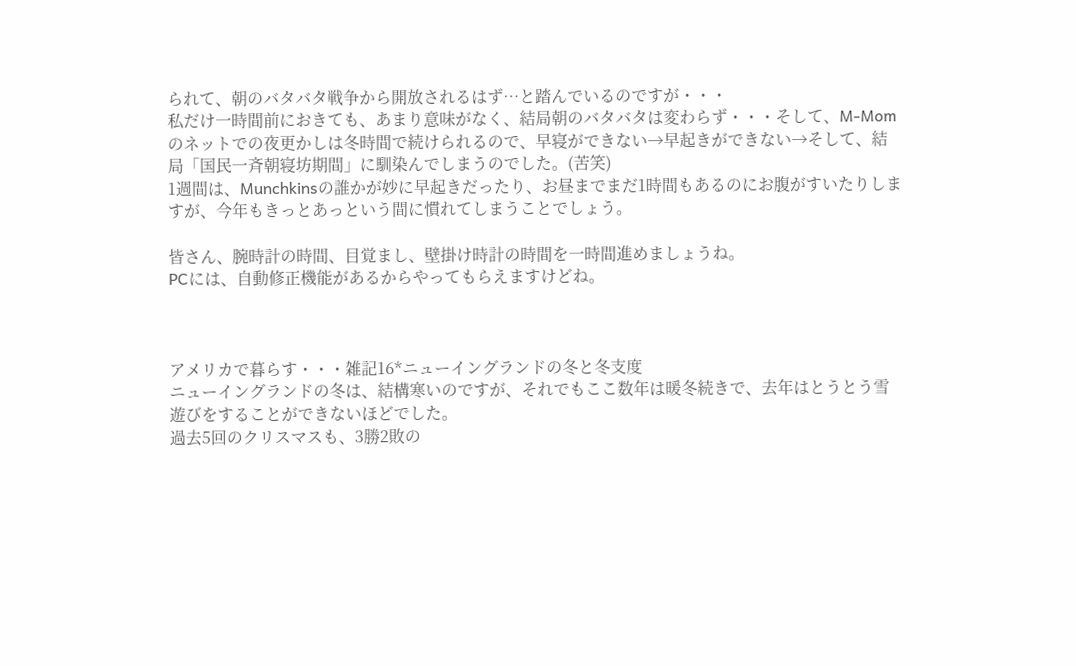られて、朝のバタバタ戦争から開放されるはず…と踏んでいるのですが・・・
私だけ一時間前におきても、あまり意味がなく、結局朝のバタバタは変わらず・・・そして、M-Momのネットでの夜更かしは冬時間で続けられるので、早寝ができない→早起きができない→そして、結局「国民一斉朝寝坊期間」に馴染んでしまうのでした。(苦笑)
1週間は、Munchkinsの誰かが妙に早起きだったり、お昼までまだ1時間もあるのにお腹がすいたりしますが、今年もきっとあっという間に慣れてしまうことでしょう。

皆さん、腕時計の時間、目覚まし、壁掛け時計の時間を一時間進めましょうね。
PCには、自動修正機能があるからやってもらえますけどね。



アメリカで暮らす・・・雑記16*ニューイングランドの冬と冬支度
ニューイングランドの冬は、結構寒いのですが、それでもここ数年は暖冬続きで、去年はとうとう雪遊びをすることができないほどでした。
過去5回のクリスマスも、3勝2敗の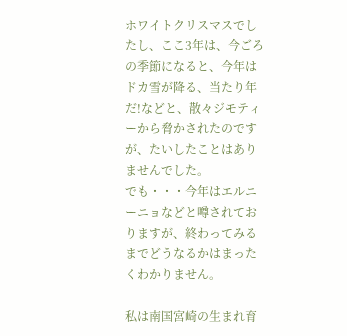ホワイトクリスマスでしたし、ここ3年は、今ごろの季節になると、今年はドカ雪が降る、当たり年だ!などと、散々ジモティーから脅かされたのですが、たいしたことはありませんでした。
でも・・・今年はエルニーニョなどと噂されておりますが、終わってみるまでどうなるかはまったくわかりません。

私は南国宮崎の生まれ育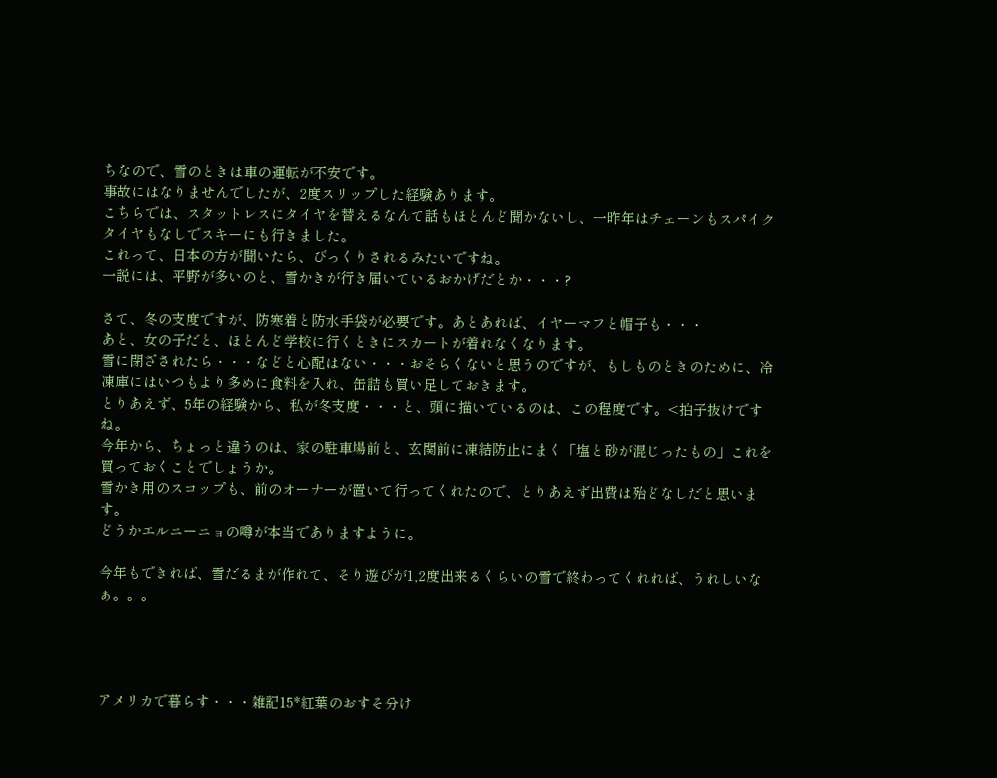ちなので、雪のときは車の運転が不安です。
事故にはなりませんでしたが、2度スリップした経験あります。
こちらでは、スタットレスにタイヤを替えるなんて話もほとんど聞かないし、一昨年はチェーンもスパイクタイヤもなしでスキーにも行きました。
これって、日本の方が聞いたら、びっくりされるみたいですね。
一説には、平野が多いのと、雪かきが行き届いているおかげだとか・・・?

さて、冬の支度ですが、防寒着と防水手袋が必要です。あとあれば、イヤーマフと帽子も・・・
あと、女の子だと、ほとんど学校に行くときにスカートが着れなくなります。
雪に閉ざされたら・・・などと心配はない・・・おそらくないと思うのですが、もしものときのために、冷凍庫にはいつもより多めに食料を入れ、缶詰も買い足しておきます。
とりあえず、5年の経験から、私が冬支度・・・と、頭に描いているのは、この程度です。<拍子抜けですね。
今年から、ちょっと違うのは、家の駐車場前と、玄関前に凍結防止にまく「塩と砂が混じったもの」これを買っておくことでしょうか。
雪かき用のスコップも、前のオーナーが置いて行ってくれたので、とりあえず出費は殆どなしだと思います。
どうかエルニーニョの噂が本当でありますように。

今年もできれば、雪だるまが作れて、そり遊びが1,2度出来るくらいの雪で終わってくれれば、うれしいなぁ。。。




アメリカで暮らす・・・雑記15*紅葉のおすそ分け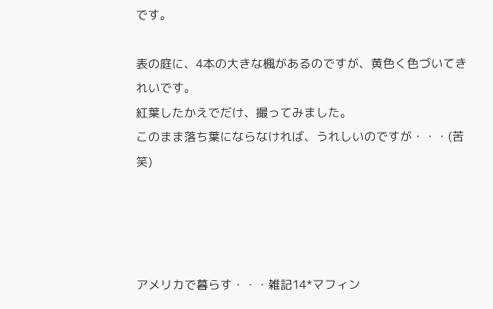です。

表の庭に、4本の大きな楓があるのですが、黄色く色づいてきれいです。
紅葉したかえでだけ、撮ってみました。
このまま落ち葉にならなければ、うれしいのですが・・・(苦笑)




アメリカで暮らす・・・雑記14*マフィン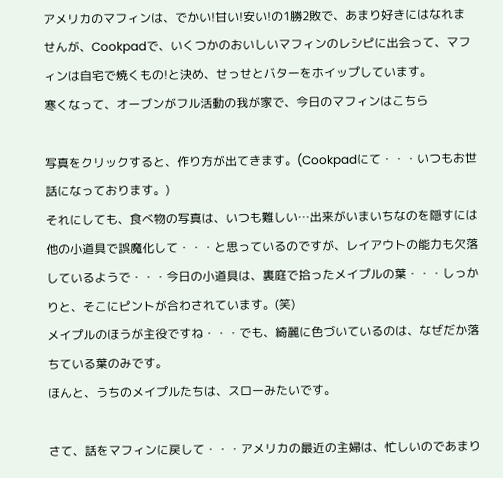アメリカのマフィンは、でかい!甘い!安い!の1勝2敗で、あまり好きにはなれませんが、Cookpadで、いくつかのおいしいマフィンのレシピに出会って、マフィンは自宅で焼くもの!と決め、せっせとバターをホイップしています。
寒くなって、オーブンがフル活動の我が家で、今日のマフィンはこちら

写真をクリックすると、作り方が出てきます。(Cookpadにて・・・いつもお世話になっております。)
それにしても、食べ物の写真は、いつも難しい…出来がいまいちなのを隠すには他の小道具で誤魔化して・・・と思っているのですが、レイアウトの能力も欠落しているようで・・・今日の小道具は、裏庭で拾ったメイプルの葉・・・しっかりと、そこにピントが合わされています。(笑)
メイプルのほうが主役ですね・・・でも、綺麗に色づいているのは、なぜだか落ちている葉のみです。
ほんと、うちのメイプルたちは、スローみたいです。

さて、話をマフィンに戻して・・・アメリカの最近の主婦は、忙しいのであまり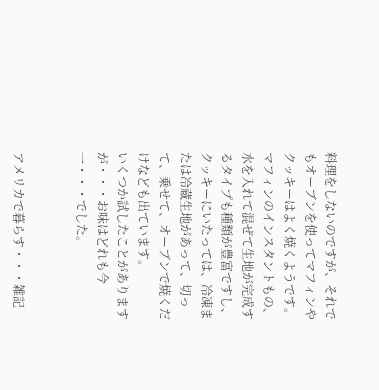料理をしないのですが、それでもオーブンを使ってマフィンやクッキーはよく焼くようです。
マフィンのインスタントもの、水を入れて混ぜて生地が完成するタイプも種類が豊富ですし、クッキーにいたっては、冷凍または冷蔵生地があって、切って、乗せて、オーブンで焼くだけなども出ています。
いくつか試したことがありますが・・・お味はどれも今一・・・でした。


アメリカで暮らす・・・雑記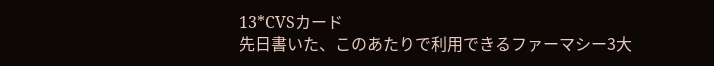13*CVSカード
先日書いた、このあたりで利用できるファーマシー3大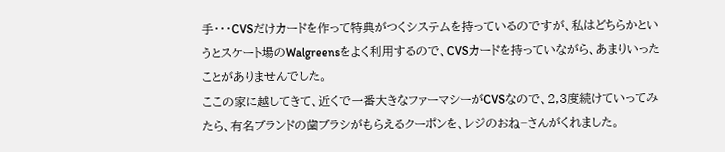手・・・CVSだけカードを作って特典がつくシステムを持っているのですが、私はどちらかというとスケート場のWalgreensをよく利用するので、CVSカードを持っていながら、あまりいったことがありませんでした。
ここの家に越してきて、近くで一番大きなファーマシーがCVSなので、2,3度続けていってみたら、有名ブランドの歯ブラシがもらえるクーポンを、レジのおね−さんがくれました。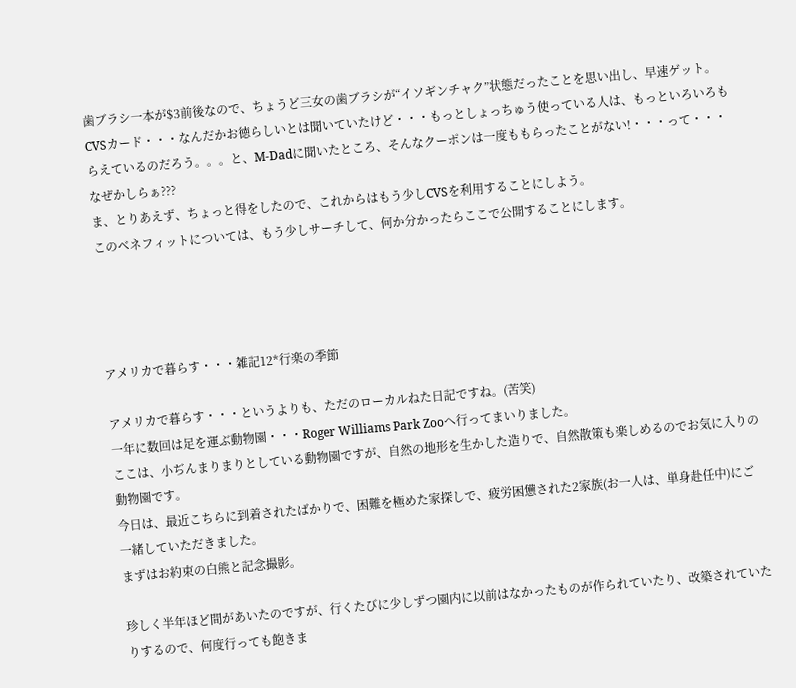歯ブラシ一本が$3前後なので、ちょうど三女の歯ブラシが“イソギンチャク”状態だったことを思い出し、早速ゲット。
CVSカード・・・なんだかお徳らしいとは聞いていたけど・・・もっとしょっちゅう使っている人は、もっといろいろもらえているのだろう。。。と、M-Dadに聞いたところ、そんなクーポンは一度ももらったことがない!・・・って・・・なぜかしらぁ???
ま、とりあえず、ちょっと得をしたので、これからはもう少しCVSを利用することにしよう。
このベネフィットについては、もう少しサーチして、何か分かったらここで公開することにします。




アメリカで暮らす・・・雑記12*行楽の季節

アメリカで暮らす・・・というよりも、ただのローカルねた日記ですね。(苦笑)
一年に数回は足を運ぶ動物園・・・Roger Williams Park Zooへ行ってまいりました。
ここは、小ぢんまりまりとしている動物園ですが、自然の地形を生かした造りで、自然散策も楽しめるのでお気に入りの動物園です。
今日は、最近こちらに到着されたばかりで、困難を極めた家探しで、疲労困憊された2家族(お一人は、単身赴任中)にご一緒していただきました。
まずはお約束の白熊と記念撮影。

珍しく半年ほど間があいたのですが、行くたびに少しずつ園内に以前はなかったものが作られていたり、改築されていたりするので、何度行っても飽きま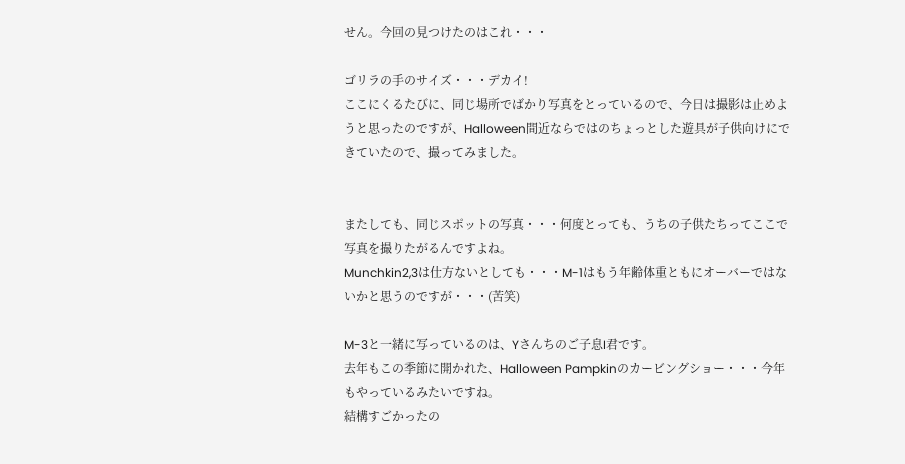せん。今回の見つけたのはこれ・・・

ゴリラの手のサイズ・・・デカイ!
ここにくるたびに、同じ場所でばかり写真をとっているので、今日は撮影は止めようと思ったのですが、Halloween間近ならではのちょっとした遊具が子供向けにできていたので、撮ってみました。


またしても、同じスポットの写真・・・何度とっても、うちの子供たちってここで写真を撮りたがるんですよね。
Munchkin2,3は仕方ないとしても・・・M-1はもう年齢体重ともにオーバーではないかと思うのですが・・・(苦笑)

M-3と一緒に写っているのは、Yさんちのご子息I君です。
去年もこの季節に開かれた、Halloween Pampkinのカービングショー・・・今年もやっているみたいですね。
結構すごかったの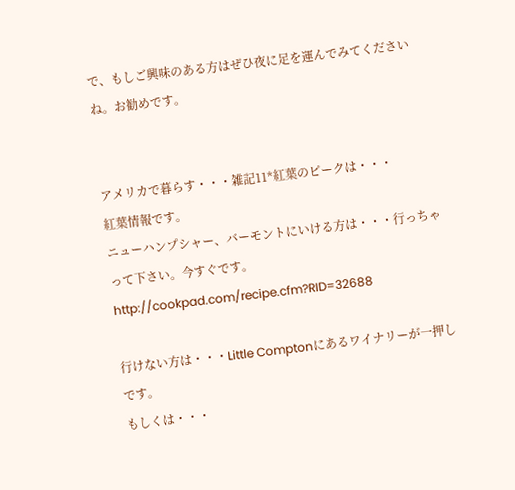で、もしご興味のある方はぜひ夜に足を運んでみてくださいね。お勧めです。


アメリカで暮らす・・・雑記11*紅葉のピークは・・・
紅葉情報です。
ニューハンプシャー、バーモントにいける方は・・・行っちゃって下さい。今すぐです。
http://cookpad.com/recipe.cfm?RID=32688

行けない方は・・・Little Comptonにあるワイナリーが一押しです。
もしくは・・・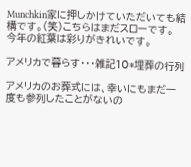Munchkin家に押しかけていただいても結構です。(笑)こちらはまだスローです。
今年の紅葉は彩りがきれいです。

アメリカで暮らす・・・雑記10*埋葬の行列

アメリカのお葬式には、幸いにもまだ一度も参列したことがないの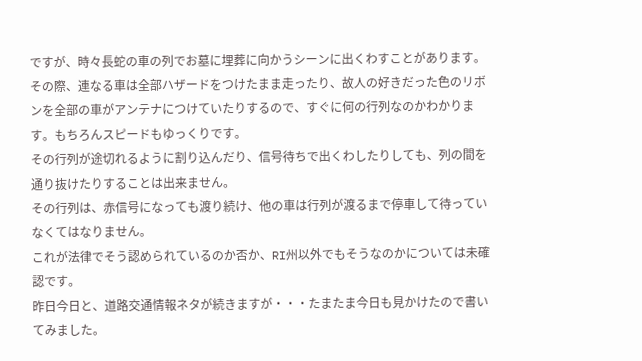ですが、時々長蛇の車の列でお墓に埋葬に向かうシーンに出くわすことがあります。
その際、連なる車は全部ハザードをつけたまま走ったり、故人の好きだった色のリボンを全部の車がアンテナにつけていたりするので、すぐに何の行列なのかわかります。もちろんスピードもゆっくりです。
その行列が途切れるように割り込んだり、信号待ちで出くわしたりしても、列の間を通り抜けたりすることは出来ません。
その行列は、赤信号になっても渡り続け、他の車は行列が渡るまで停車して待っていなくてはなりません。
これが法律でそう認められているのか否か、RI州以外でもそうなのかについては未確認です。
昨日今日と、道路交通情報ネタが続きますが・・・たまたま今日も見かけたので書いてみました。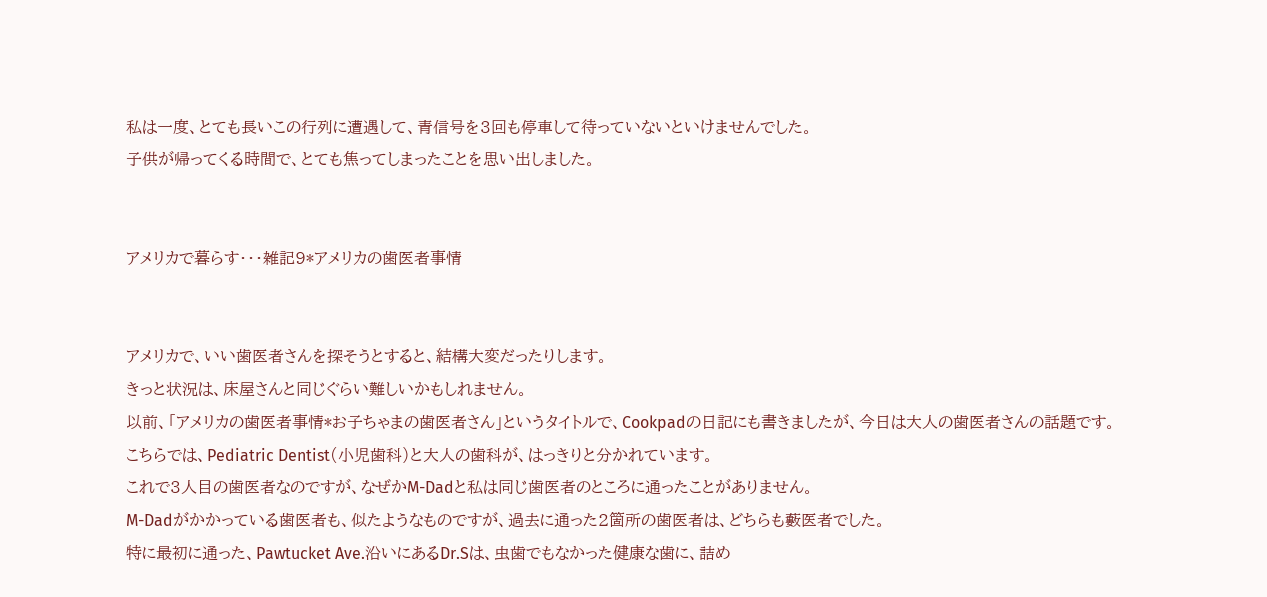私は一度、とても長いこの行列に遭遇して、青信号を3回も停車して待っていないといけませんでした。
子供が帰ってくる時間で、とても焦ってしまったことを思い出しました。


アメリカで暮らす・・・雑記9*アメリカの歯医者事情


アメリカで、いい歯医者さんを探そうとすると、結構大変だったりします。
きっと状況は、床屋さんと同じぐらい難しいかもしれません。
以前、「アメリカの歯医者事情*お子ちゃまの歯医者さん」というタイトルで、Cookpadの日記にも書きましたが、今日は大人の歯医者さんの話題です。
こちらでは、Pediatric Dentist(小児歯科)と大人の歯科が、はっきりと分かれています。
これで3人目の歯医者なのですが、なぜかM-Dadと私は同じ歯医者のところに通ったことがありません。
M-Dadがかかっている歯医者も、似たようなものですが、過去に通った2箇所の歯医者は、どちらも藪医者でした。
特に最初に通った、Pawtucket Ave.沿いにあるDr.Sは、虫歯でもなかった健康な歯に、詰め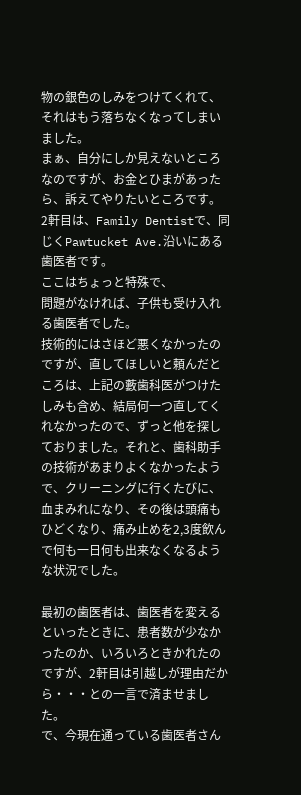物の銀色のしみをつけてくれて、それはもう落ちなくなってしまいました。
まぁ、自分にしか見えないところなのですが、お金とひまがあったら、訴えてやりたいところです。
2軒目は、Family Dentistで、同じくPawtucket Ave.沿いにある歯医者です。
ここはちょっと特殊で、
問題がなければ、子供も受け入れる歯医者でした。
技術的にはさほど悪くなかったのですが、直してほしいと頼んだところは、上記の藪歯科医がつけたしみも含め、結局何一つ直してくれなかったので、ずっと他を探しておりました。それと、歯科助手の技術があまりよくなかったようで、クリーニングに行くたびに、血まみれになり、その後は頭痛もひどくなり、痛み止めを2,3度飲んで何も一日何も出来なくなるような状況でした。

最初の歯医者は、歯医者を変えるといったときに、患者数が少なかったのか、いろいろときかれたのですが、2軒目は引越しが理由だから・・・との一言で済ませました。
で、今現在通っている歯医者さん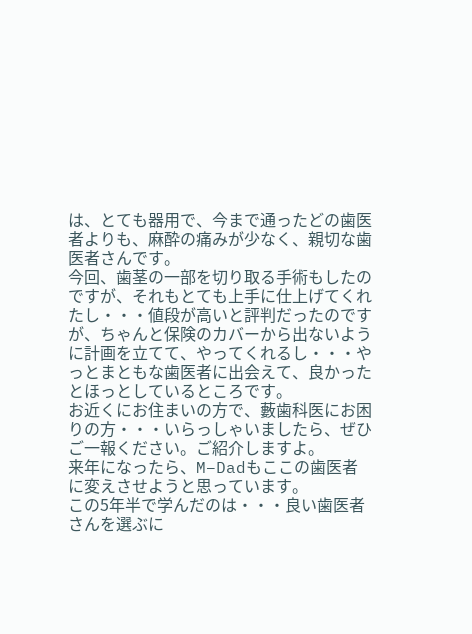は、とても器用で、今まで通ったどの歯医者よりも、麻酔の痛みが少なく、親切な歯医者さんです。
今回、歯茎の一部を切り取る手術もしたのですが、それもとても上手に仕上げてくれたし・・・値段が高いと評判だったのですが、ちゃんと保険のカバーから出ないように計画を立てて、やってくれるし・・・やっとまともな歯医者に出会えて、良かったとほっとしているところです。
お近くにお住まいの方で、藪歯科医にお困りの方・・・いらっしゃいましたら、ぜひご一報ください。ご紹介しますよ。
来年になったら、M−Dadもここの歯医者に変えさせようと思っています。
この5年半で学んだのは・・・良い歯医者さんを選ぶに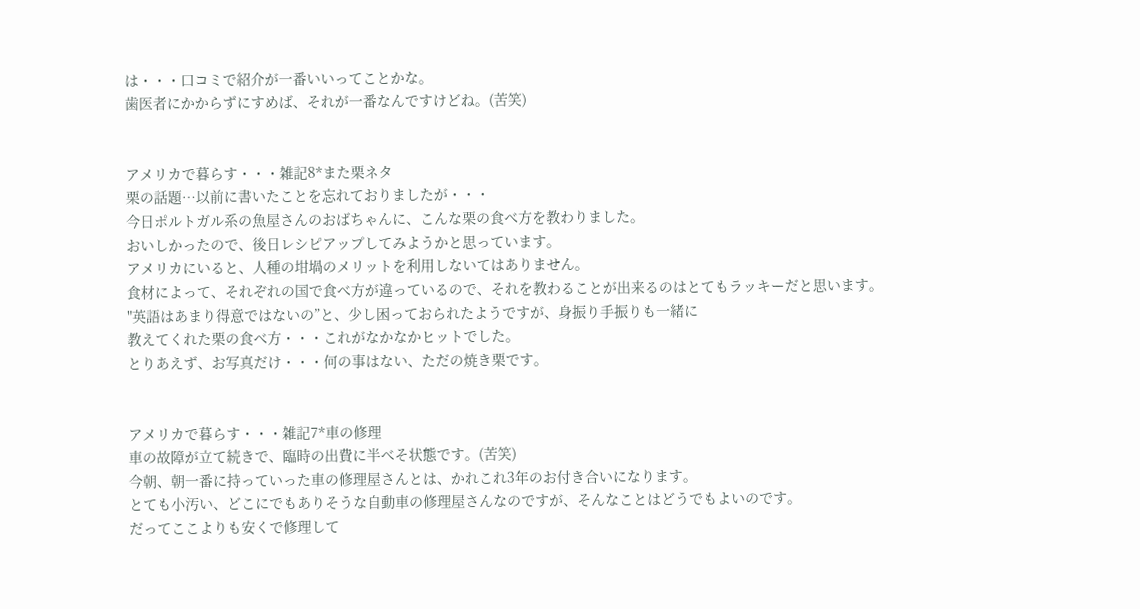は・・・口コミで紹介が一番いいってことかな。
歯医者にかからずにすめば、それが一番なんですけどね。(苦笑)


アメリカで暮らす・・・雑記8*また栗ネタ
栗の話題…以前に書いたことを忘れておりましたが・・・
今日ポルトガル系の魚屋さんのおばちゃんに、こんな栗の食べ方を教わりました。
おいしかったので、後日レシピアップしてみようかと思っています。
アメリカにいると、人種の坩堝のメリットを利用しないてはありません。
食材によって、それぞれの国で食べ方が違っているので、それを教わることが出来るのはとてもラッキーだと思います。
"英語はあまり得意ではないの”と、少し困っておられたようですが、身振り手振りも一緒に
教えてくれた栗の食べ方・・・これがなかなかヒットでした。
とりあえず、お写真だけ・・・何の事はない、ただの焼き栗です。


アメリカで暮らす・・・雑記7*車の修理
車の故障が立て続きで、臨時の出費に半べそ状態です。(苦笑)
今朝、朝一番に持っていった車の修理屋さんとは、かれこれ3年のお付き合いになります。
とても小汚い、どこにでもありそうな自動車の修理屋さんなのですが、そんなことはどうでもよいのです。
だってここよりも安くで修理して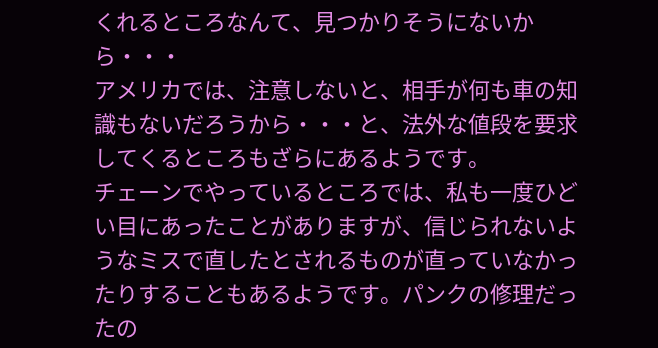くれるところなんて、見つかりそうにないから・・・
アメリカでは、注意しないと、相手が何も車の知識もないだろうから・・・と、法外な値段を要求してくるところもざらにあるようです。
チェーンでやっているところでは、私も一度ひどい目にあったことがありますが、信じられないようなミスで直したとされるものが直っていなかったりすることもあるようです。パンクの修理だったの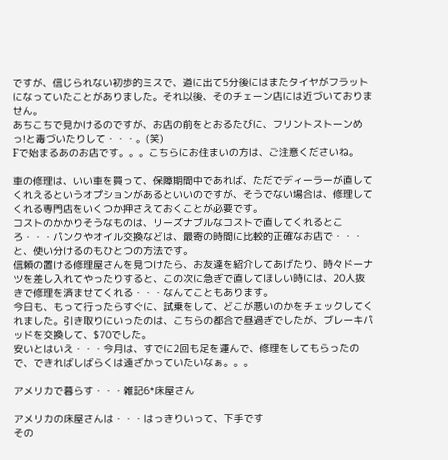ですが、信じられない初歩的ミスで、道に出て5分後にはまたタイヤがフラットになっていたことがありました。それ以後、そのチェーン店には近づいておりません。
あちこちで見かけるのですが、お店の前をとおるたびに、フリントストーンめっ!と毒づいたりして・・・。(笑)
Fで始まるあのお店です。。。こちらにお住まいの方は、ご注意くださいね。

車の修理は、いい車を買って、保障期間中であれば、ただでディーラーが直してくれえるというオプションがあるといいのですが、そうでない場合は、修理してくれる専門店をいくつか押さえておくことが必要です。
コストのかかりそうなものは、リーズナブルなコストで直してくれるところ・・・パンクやオイル交換などは、最寄の時間に比較的正確なお店で・・・と、使い分けるのもひとつの方法です。
信頼の置ける修理屋さんを見つけたら、お友達を紹介してあげたり、時々ドーナツを差し入れてやったりすると、この次に急ぎで直してほしい時には、20人抜きで修理を済ませてくれる・・・なんてこともあります。
今日も、もって行ったらすぐに、試乗をして、どこが悪いのかをチェックしてくれました。引き取りにいったのは、こちらの都合で昼過ぎでしたが、ブレーキパッドを交換して、$70でした。
安いとはいえ・・・今月は、すでに2回も足を運んで、修理をしてもらったので、できればしばらくは遠ざかっていたいなぁ。。。

アメリカで暮らす・・・雑記6*床屋さん

アメリカの床屋さんは・・・はっきりいって、下手です
その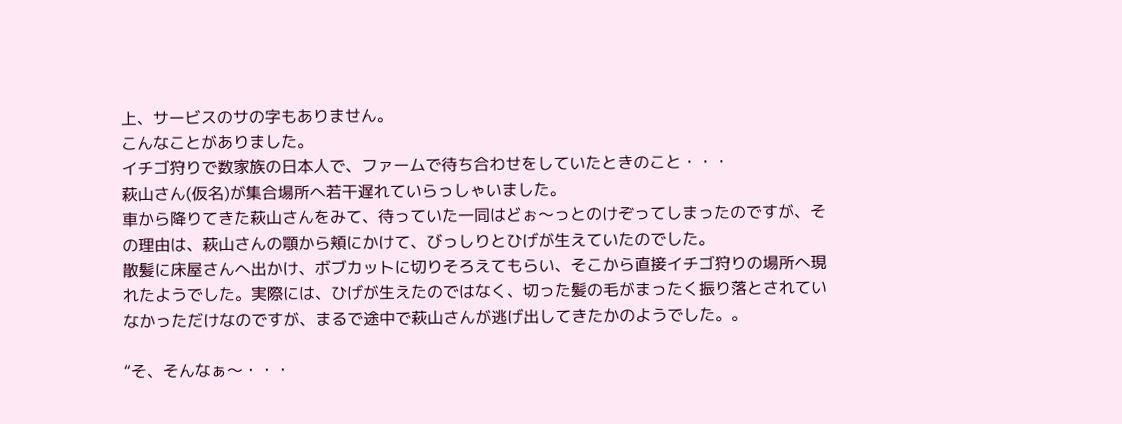上、サービスのサの字もありません。
こんなことがありました。
イチゴ狩りで数家族の日本人で、ファームで待ち合わせをしていたときのこと・・・
萩山さん(仮名)が集合場所へ若干遅れていらっしゃいました。
車から降りてきた萩山さんをみて、待っていた一同はどぉ〜っとのけぞってしまったのですが、その理由は、萩山さんの顎から頬にかけて、びっしりとひげが生えていたのでした。
散髪に床屋さんへ出かけ、ボブカットに切りそろえてもらい、そこから直接イチゴ狩りの場所へ現れたようでした。実際には、ひげが生えたのではなく、切った髪の毛がまったく振り落とされていなかっただけなのですが、まるで途中で萩山さんが逃げ出してきたかのようでした。。

“そ、そんなぁ〜・・・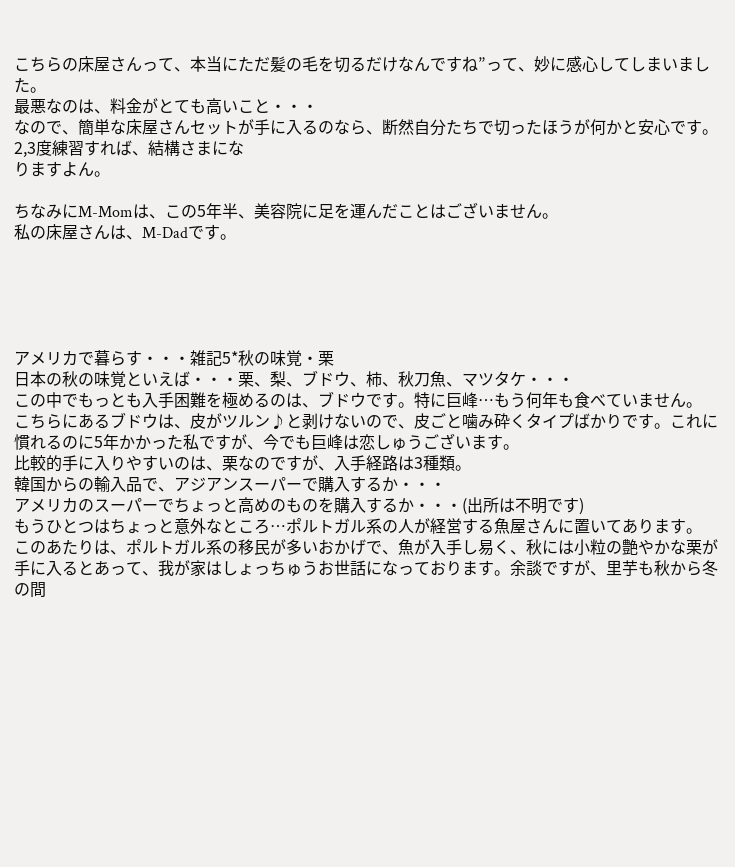こちらの床屋さんって、本当にただ髪の毛を切るだけなんですね”って、妙に感心してしまいました。
最悪なのは、料金がとても高いこと・・・
なので、簡単な床屋さんセットが手に入るのなら、断然自分たちで切ったほうが何かと安心です。
2,3度練習すれば、結構さまにな
りますよん。

ちなみにM-Momは、この5年半、美容院に足を運んだことはございません。
私の床屋さんは、M-Dadです。





アメリカで暮らす・・・雑記5*秋の味覚・栗
日本の秋の味覚といえば・・・栗、梨、ブドウ、柿、秋刀魚、マツタケ・・・
この中でもっとも入手困難を極めるのは、ブドウです。特に巨峰…もう何年も食べていません。
こちらにあるブドウは、皮がツルン♪と剥けないので、皮ごと噛み砕くタイプばかりです。これに慣れるのに5年かかった私ですが、今でも巨峰は恋しゅうございます。
比較的手に入りやすいのは、栗なのですが、入手経路は3種類。
韓国からの輸入品で、アジアンスーパーで購入するか・・・
アメリカのスーパーでちょっと高めのものを購入するか・・・(出所は不明です)
もうひとつはちょっと意外なところ…ポルトガル系の人が経営する魚屋さんに置いてあります。
このあたりは、ポルトガル系の移民が多いおかげで、魚が入手し易く、秋には小粒の艶やかな栗が手に入るとあって、我が家はしょっちゅうお世話になっております。余談ですが、里芋も秋から冬の間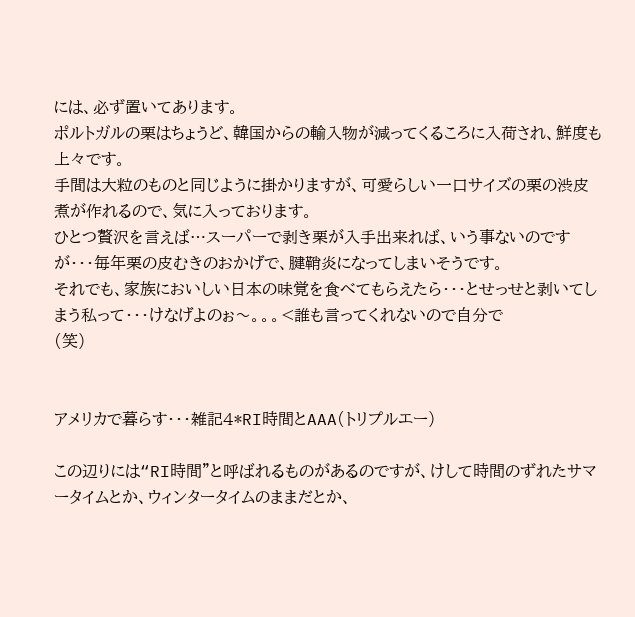には、必ず置いてあります。
ポルトガルの栗はちょうど、韓国からの輸入物が減ってくるころに入荷され、鮮度も上々です。
手間は大粒のものと同じように掛かりますが、可愛らしい一口サイズの栗の渋皮煮が作れるので、気に入っております。
ひとつ贅沢を言えば…スーパーで剥き栗が入手出来れば、いう事ないのですが・・・毎年栗の皮むきのおかげで、腱鞘炎になってしまいそうです。
それでも、家族においしい日本の味覚を食べてもらえたら・・・とせっせと剥いてしまう私って・・・けなげよのぉ〜。。。<誰も言ってくれないので自分で
(笑)


アメリカで暮らす・・・雑記4*RI時間とAAA(トリプルエー)

この辺りには“RI時間”と呼ばれるものがあるのですが、けして時間のずれたサマータイムとか、ウィンタータイムのままだとか、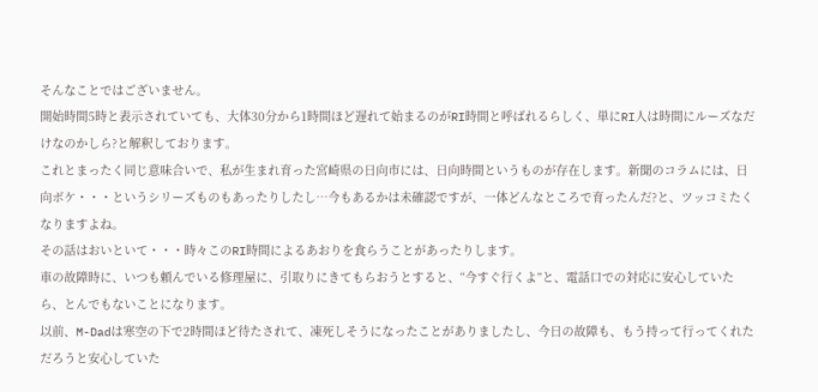そんなことではございません。
開始時間5時と表示されていても、大体30分から1時間ほど遅れて始まるのがRI時間と呼ばれるらしく、単にRI人は時間にルーズなだけなのかしら?と解釈しております。
これとまったく同じ意味合いで、私が生まれ育った宮崎県の日向市には、日向時間というものが存在します。新聞のコラムには、日向ボケ・・・というシリーズものもあったりしたし…今もあるかは未確認ですが、一体どんなところで育ったんだ?と、ツッコミたくなりますよね。
その話はおいといて・・・時々このRI時間によるあおりを食らうことがあったりします。
車の故障時に、いつも頼んでいる修理屋に、引取りにきてもらおうとすると、“今すぐ行くよ”と、電話口での対応に安心していたら、とんでもないことになります。
以前、M-Dadは寒空の下で2時間ほど待たされて、凍死しそうになったことがありましたし、今日の故障も、もう持って行ってくれただろうと安心していた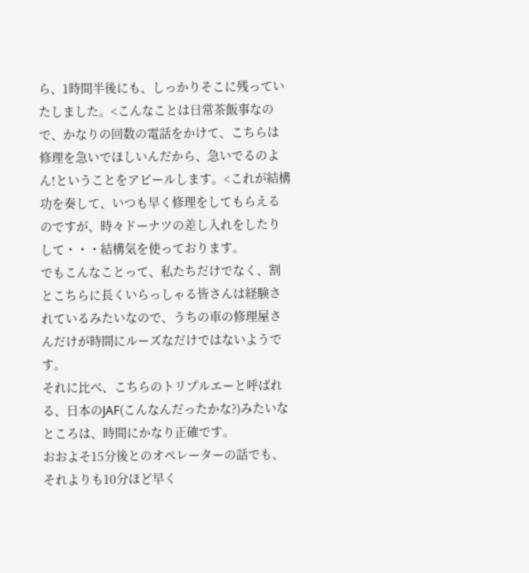ら、1時間半後にも、しっかりそこに残っていたしました。<こんなことは日常茶飯事なので、かなりの回数の電話をかけて、こちらは修理を急いでほしいんだから、急いでるのよん!ということをアピールします。<これが結構功を奏して、いつも早く修理をしてもらえるのですが、時々ドーナツの差し入れをしたりして・・・結構気を使っております。
でもこんなことって、私たちだけでなく、割とこちらに長くいらっしゃる皆さんは経験されているみたいなので、うちの車の修理屋さんだけが時間にルーズなだけではないようです。
それに比べ、こちらのトリプルエーと呼ばれる、日本のJAF(こんなんだったかな?)みたいなところは、時間にかなり正確です。
おおよそ15分後とのオペレーターの話でも、それよりも10分ほど早く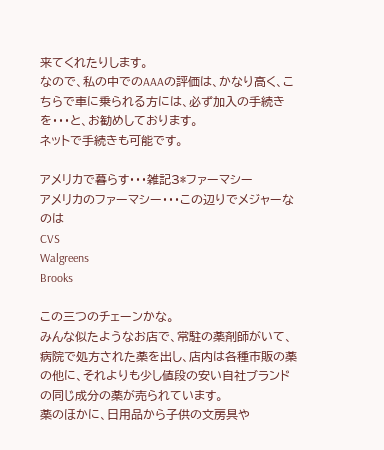来てくれたりします。
なので、私の中でのAAAの評価は、かなり高く、こちらで車に乗られる方には、必ず加入の手続きを・・・と、お勧めしております。
ネットで手続きも可能です。

アメリカで暮らす・・・雑記3*ファーマシー
アメリカのファーマシー・・・この辺りでメジャーなのは
CVS
Walgreens
Brooks

この三つのチェーンかな。
みんな似たようなお店で、常駐の薬剤師がいて、病院で処方された薬を出し、店内は各種市販の薬の他に、それよりも少し値段の安い自社ブランドの同じ成分の薬が売られています。
薬のほかに、日用品から子供の文房具や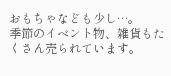おもちゃなども少し…。
季節のイベント物、雑貨もたくさん売られています。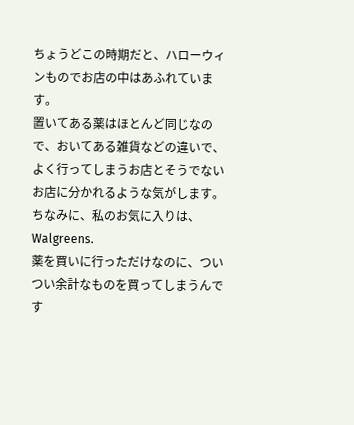ちょうどこの時期だと、ハローウィンものでお店の中はあふれています。
置いてある薬はほとんど同じなので、おいてある雑貨などの違いで、よく行ってしまうお店とそうでないお店に分かれるような気がします。
ちなみに、私のお気に入りは、Walgreens.
薬を買いに行っただけなのに、ついつい余計なものを買ってしまうんです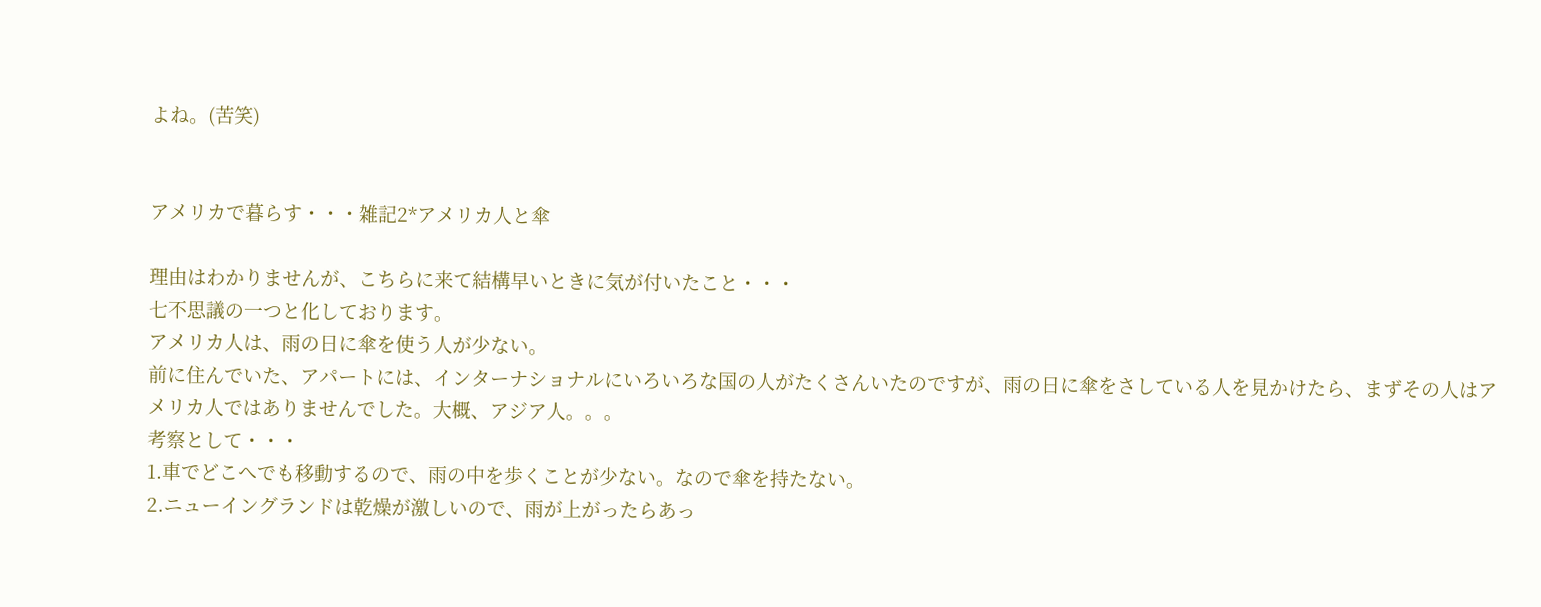よね。(苦笑)


アメリカで暮らす・・・雑記2*アメリカ人と傘

理由はわかりませんが、こちらに来て結構早いときに気が付いたこと・・・
七不思議の一つと化しております。
アメリカ人は、雨の日に傘を使う人が少ない。
前に住んでいた、アパートには、インターナショナルにいろいろな国の人がたくさんいたのですが、雨の日に傘をさしている人を見かけたら、まずその人はアメリカ人ではありませんでした。大概、アジア人。。。
考察として・・・
1.車でどこへでも移動するので、雨の中を歩くことが少ない。なので傘を持たない。
2.ニューイングランドは乾燥が激しいので、雨が上がったらあっ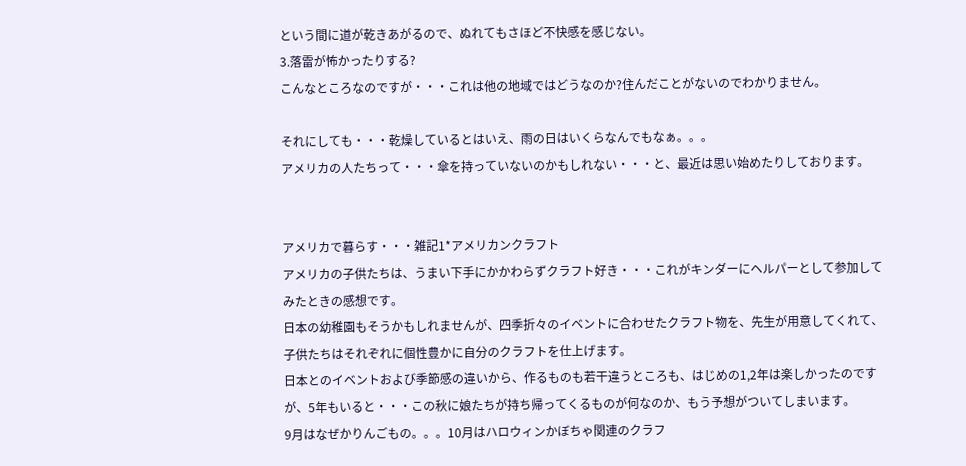という間に道が乾きあがるので、ぬれてもさほど不快感を感じない。
3.落雷が怖かったりする?
こんなところなのですが・・・これは他の地域ではどうなのか?住んだことがないのでわかりません。

それにしても・・・乾燥しているとはいえ、雨の日はいくらなんでもなぁ。。。
アメリカの人たちって・・・傘を持っていないのかもしれない・・・と、最近は思い始めたりしております。


アメリカで暮らす・・・雑記1*アメリカンクラフト
アメリカの子供たちは、うまい下手にかかわらずクラフト好き・・・これがキンダーにヘルパーとして参加してみたときの感想です。
日本の幼稚園もそうかもしれませんが、四季折々のイベントに合わせたクラフト物を、先生が用意してくれて、子供たちはそれぞれに個性豊かに自分のクラフトを仕上げます。
日本とのイベントおよび季節感の違いから、作るものも若干違うところも、はじめの1,2年は楽しかったのですが、5年もいると・・・この秋に娘たちが持ち帰ってくるものが何なのか、もう予想がついてしまいます。
9月はなぜかりんごもの。。。10月はハロウィンかぼちゃ関連のクラフ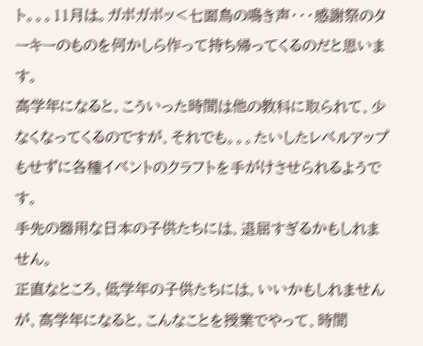ト。。。11月は。ガボガボッ<七面鳥の鳴き声・・・感謝祭のターキーのものを何かしら作って持ち帰ってくるのだと思います。
高学年になると、こういった時間は他の教科に取られて、少なくなってくるのですが、それでも。。。たいしたレベルアップもせずに各種イベントのクラフトを手がけさせられるようです。
手先の器用な日本の子供たちには、退屈すぎるかもしれません。
正直なところ、低学年の子供たちには、いいかもしれませんが、高学年になると、こんなことを授業でやって、時間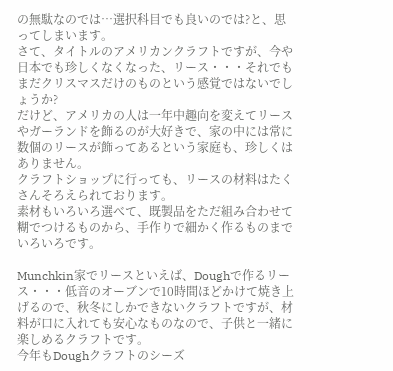の無駄なのでは…選択科目でも良いのでは?と、思ってしまいます。
さて、タイトルのアメリカンクラフトですが、今や日本でも珍しくなくなった、リース・・・それでもまだクリスマスだけのものという感覚ではないでしょうか?
だけど、アメリカの人は一年中趣向を変えてリースやガーランドを飾るのが大好きで、家の中には常に数個のリースが飾ってあるという家庭も、珍しくはありません。
クラフトショップに行っても、リースの材料はたくさんそろえられております。
素材もいろいろ選べて、既製品をただ組み合わせて糊でつけるものから、手作りで細かく作るものまでいろいろです。

Munchkin家でリースといえば、Doughで作るリース・・・低音のオーブンで10時間ほどかけて焼き上げるので、秋冬にしかできないクラフトですが、材料が口に入れても安心なものなので、子供と一緒に楽しめるクラフトです。
今年もDoughクラフトのシーズ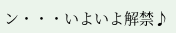ン・・・いよいよ解禁♪